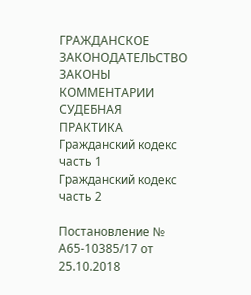ГРАЖДАНСКОЕ ЗАКОНОДАТЕЛЬСТВО
ЗАКОНЫ КОММЕНТАРИИ СУДЕБНАЯ ПРАКТИКА
Гражданский кодекс часть 1
Гражданский кодекс часть 2

Постановление № А65-10385/17 от 25.10.2018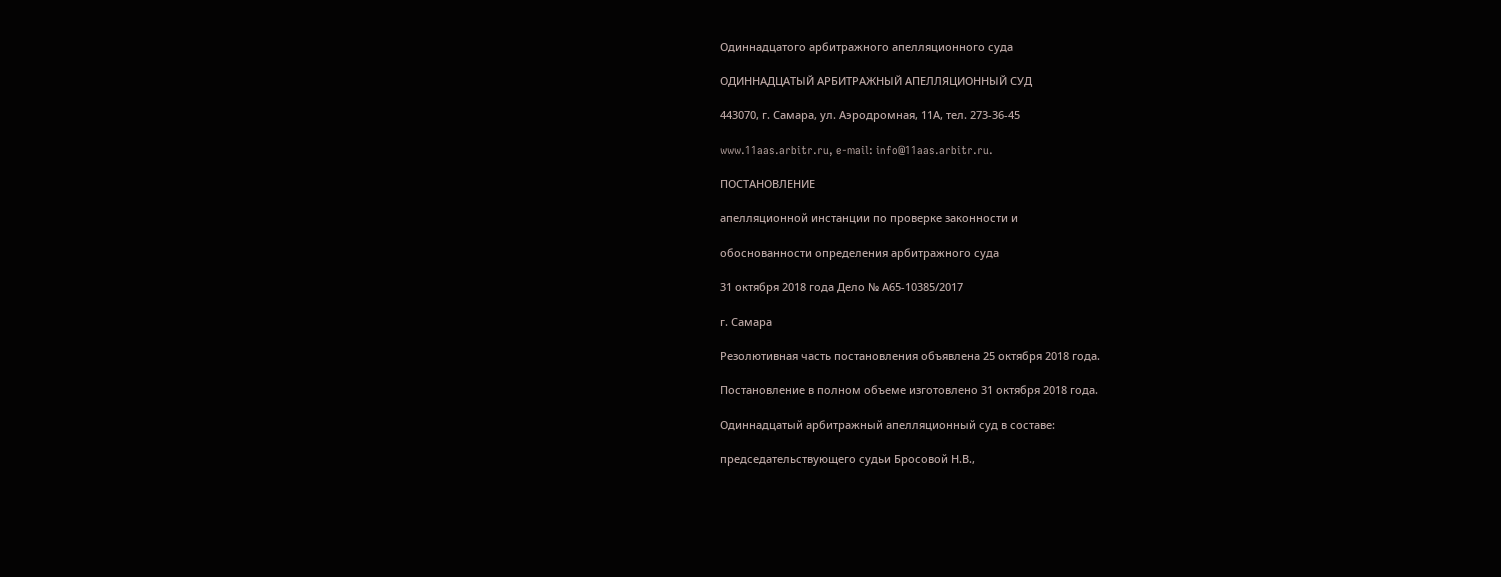Одиннадцатого арбитражного апелляционного суда

ОДИННАДЦАТЫЙ АРБИТРАЖНЫЙ АПЕЛЛЯЦИОННЫЙ СУД

443070, г. Самара, ул. Аэродромная, 11А, тел. 273-36-45

www.11aas.arbitr.ru, e-mail: info@11aas.arbitr.ru.

ПОСТАНОВЛЕНИЕ

апелляционной инстанции по проверке законности и

обоснованности определения арбитражного суда

31 октября 2018 года Дело № А65-10385/2017

г. Самара

Резолютивная часть постановления объявлена 25 октября 2018 года.

Постановление в полном объеме изготовлено 31 октября 2018 года.

Одиннадцатый арбитражный апелляционный суд в составе:

председательствующего судьи Бросовой Н.В.,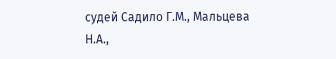судей Садило Г.М., Мальцева Н.А.,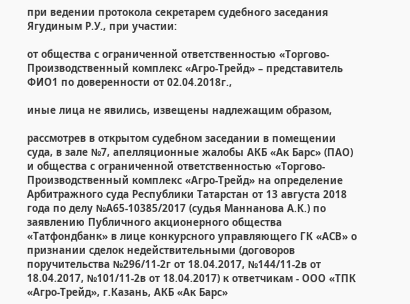при ведении протокола секретарем судебного заседания Ягудиным Р.У., при участии:

от общества с ограниченной ответственностью «Торгово-Производственный комплекс «Агро-Трейд» – представитель ФИО1 по доверенности от 02.04.2018г.,

иные лица не явились, извещены надлежащим образом,

рассмотрев в открытом судебном заседании в помещении суда, в зале №7, апелляционные жалобы АКБ «Ак Барс» (ПАО) и общества с ограниченной ответственностью «Торгово-Производственный комплекс «Агро-Трейд» на определение Арбитражного суда Республики Татарстан от 13 августа 2018 года по делу №А65-10385/2017 (судья Маннанова А.К.) по заявлению Публичного акционерного общества «Татфондбанк» в лице конкурсного управляющего ГК «АСВ» о признании сделок недействительными (договоров поручительства №296/11-2г от 18.04.2017, №144/11-2в от 18.04.2017, №101/11-2в от 18.04.2017) к ответчикам - ООО «ТПК «Агро-Трейд», г.Казань, АКБ «Ак Барс»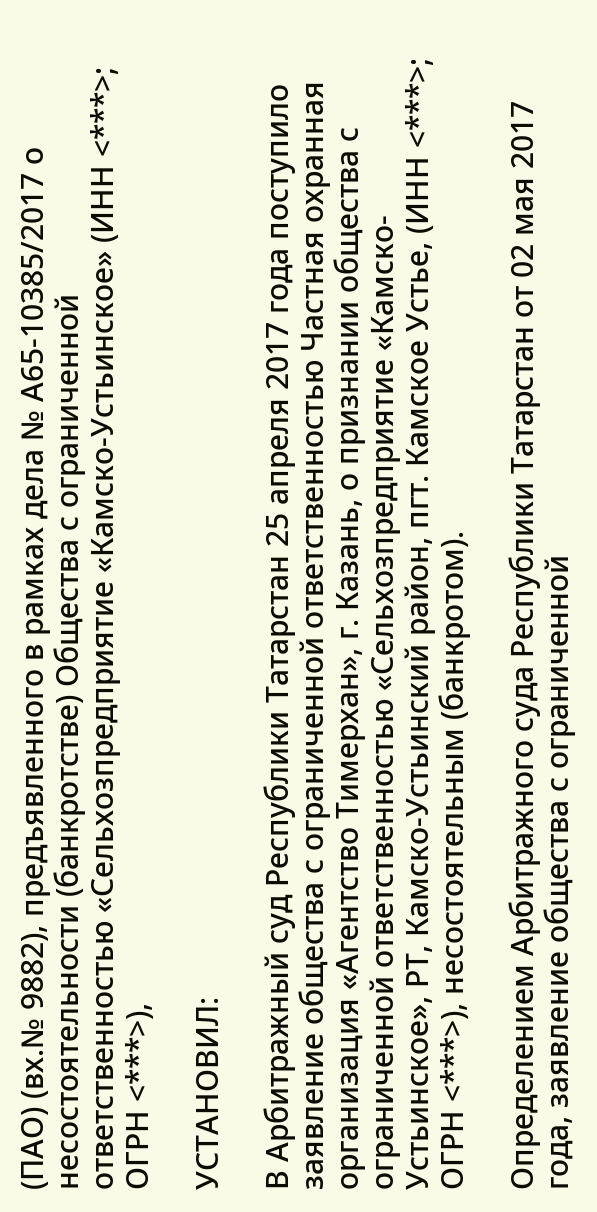(ПАО) (вх.№ 9882), предъявленного в рамках дела № А65-10385/2017 о несостоятельности (банкротстве) Общества с ограниченной ответственностью «Сельхозпредприятие «Камско-Устьинское» (ИНН <***>; ОГРН <***>),

УСТАНОВИЛ:

В Арбитражный суд Республики Татарстан 25 апреля 2017 года поступило заявление общества с ограниченной ответственностью Частная охранная организация «Агентство Тимерхан», г. Казань, о признании общества с ограниченной ответственностью «Сельхозпредприятие «Камско-Устьинское», РТ, Камско-Устьинский район, пгт. Камское Устье, (ИНН <***>; ОГРН <***>), несостоятельным (банкротом).

Определением Арбитражного суда Республики Татарстан от 02 мая 2017 года, заявление общества с ограниченной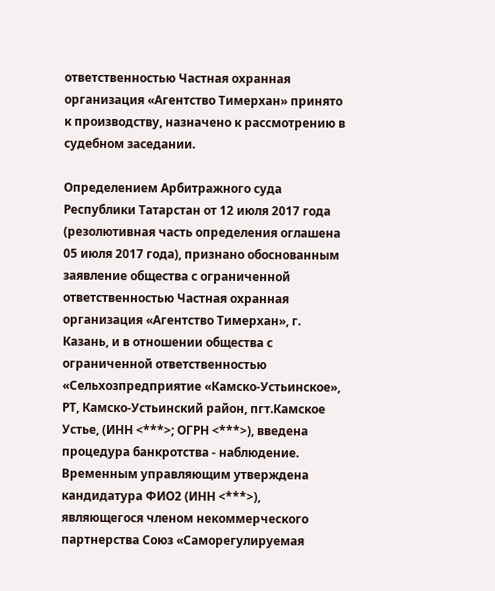ответственностью Частная охранная организация «Агентство Тимерхан» принято к производству, назначено к рассмотрению в судебном заседании.

Определением Арбитражного суда Республики Татарстан от 12 июля 2017 года (резолютивная часть определения оглашена 05 июля 2017 года), признано обоснованным заявление общества с ограниченной ответственностью Частная охранная организация «Агентство Тимерхан», г. Казань, и в отношении общества с ограниченной ответственностью «Сельхозпредприятие «Камско-Устьинское», РТ, Камско-Устьинский район, пгт.Камское Устье, (ИНН <***>; ОГРН <***>), введена процедура банкротства - наблюдение. Временным управляющим утверждена кандидатура ФИО2 (ИНН <***>), являющегося членом некоммерческого партнерства Союз «Саморегулируемая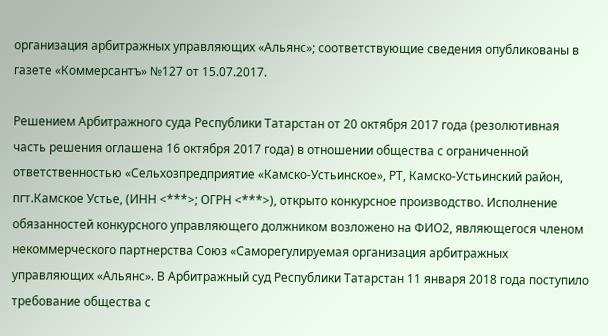организация арбитражных управляющих «Альянс»; соответствующие сведения опубликованы в газете «Коммерсантъ» №127 от 15.07.2017.

Решением Арбитражного суда Республики Татарстан от 20 октября 2017 года (резолютивная часть решения оглашена 16 октября 2017 года) в отношении общества с ограниченной ответственностью «Сельхозпредприятие «Камско-Устьинское», РТ, Камско-Устьинский район, пгт.Камское Устье, (ИНН <***>; ОГРН <***>), открыто конкурсное производство. Исполнение обязанностей конкурсного управляющего должником возложено на ФИО2, являющегося членом некоммерческого партнерства Союз «Саморегулируемая организация арбитражных управляющих «Альянс». В Арбитражный суд Республики Татарстан 11 января 2018 года поступило требование общества с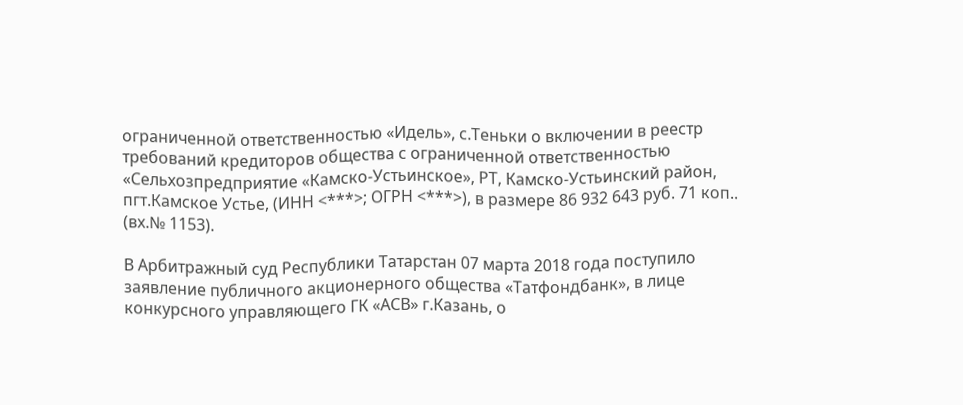ограниченной ответственностью «Идель», с.Теньки о включении в реестр требований кредиторов общества с ограниченной ответственностью «Сельхозпредприятие «Камско-Устьинское», РТ, Камско-Устьинский район, пгт.Камское Устье, (ИНН <***>; ОГРН <***>), в размере 86 932 643 руб. 71 коп.. (вх.№ 1153).

В Арбитражный суд Республики Татарстан 07 марта 2018 года поступило заявление публичного акционерного общества «Татфондбанк», в лице конкурсного управляющего ГК «АСВ» г.Казань, о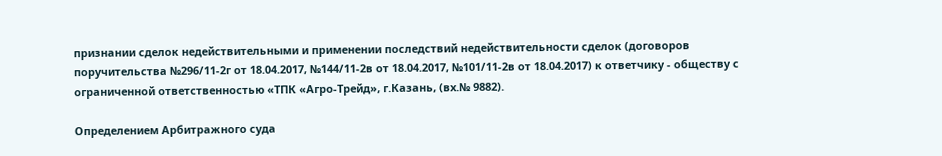признании сделок недействительными и применении последствий недействительности сделок (договоров поручительства №296/11-2г от 18.04.2017, №144/11-2в от 18.04.2017, №101/11-2в от 18.04.2017) к ответчику - обществу с ограниченной ответственностью «ТПК «Агро-Трейд», г.Казань, (вх.№ 9882).

Определением Арбитражного суда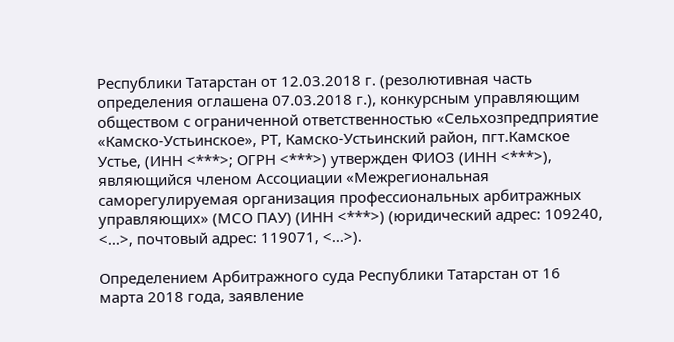Республики Татарстан от 12.03.2018 г. (резолютивная часть определения оглашена 07.03.2018 г.), конкурсным управляющим обществом с ограниченной ответственностью «Сельхозпредприятие «Камско-Устьинское», РТ, Камско-Устьинский район, пгт.Камское Устье, (ИНН <***>; ОГРН <***>) утвержден ФИО3 (ИНН <***>), являющийся членом Ассоциации «Межрегиональная саморегулируемая организация профессиональных арбитражных управляющих» (МСО ПАУ) (ИНН <***>) (юридический адрес: 109240, <...>, почтовый адрес: 119071, <...>).

Определением Арбитражного суда Республики Татарстан от 16 марта 2018 года, заявление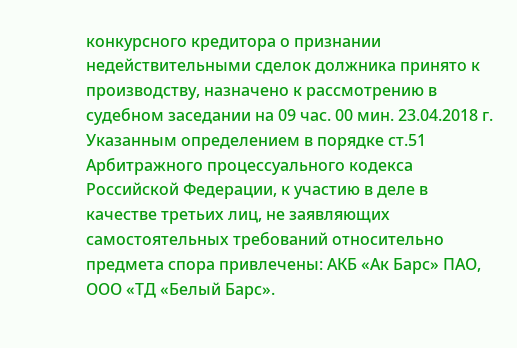конкурсного кредитора о признании недействительными сделок должника принято к производству, назначено к рассмотрению в судебном заседании на 09 час. 00 мин. 23.04.2018 г. Указанным определением в порядке ст.51 Арбитражного процессуального кодекса Российской Федерации, к участию в деле в качестве третьих лиц, не заявляющих самостоятельных требований относительно предмета спора привлечены: АКБ «Ак Барс» ПАО, ООО «ТД «Белый Барс».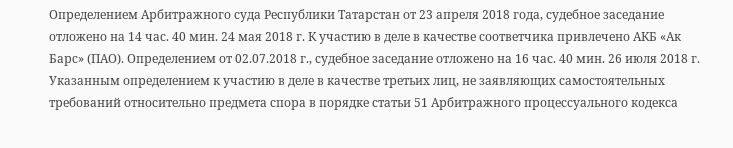Определением Арбитражного суда Республики Татарстан от 23 апреля 2018 года, судебное заседание отложено на 14 час. 40 мин. 24 мая 2018 г. К участию в деле в качестве соответчика привлечено АКБ «Ак Барс» (ПАО). Определением от 02.07.2018 г., судебное заседание отложено на 16 час. 40 мин. 26 июля 2018 г. Указанным определением к участию в деле в качестве третьих лиц, не заявляющих самостоятельных требований относительно предмета спора в порядке статьи 51 Арбитражного процессуального кодекса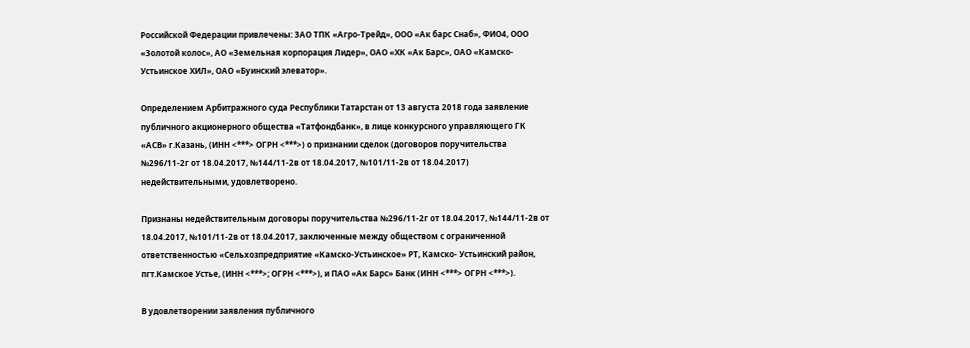Российской Федерации привлечены: ЗАО ТПК «Агро-Трейд», ООО «Ак барс Снаб», ФИО4, ООО «Золотой колос», АО «Земельная корпорация Лидер», ОАО «ХК «Ак Барс», ОАО «Камско-Устьинское ХИЛ», ОАО «Буинский элеватор».

Определением Арбитражного суда Республики Татарстан от 13 августа 2018 года заявление публичного акционерного общества «Татфондбанк», в лице конкурсного управляющего ГК «АСВ» г.Казань, (ИНН <***> ОГРН <***>) о признании сделок (договоров поручительства №296/11-2г от 18.04.2017, №144/11-2в от 18.04.2017, №101/11-2в от 18.04.2017) недействительными, удовлетворено.

Признаны недействительным договоры поручительства №296/11-2г от 18.04.2017, №144/11-2в от 18.04.2017, №101/11-2в от 18.04.2017, заключенные между обществом с ограниченной ответственностью «Сельхозпредприятие «Камско-Устьинское» РТ, Камско- Устьинский район, пгт.Камское Устье, (ИНН <***>; ОГРН <***>), и ПАО «Ак Барс» Банк (ИНН <***> ОГРН <***>).

В удовлетворении заявления публичного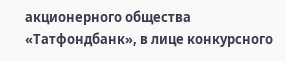акционерного общества «Татфондбанк», в лице конкурсного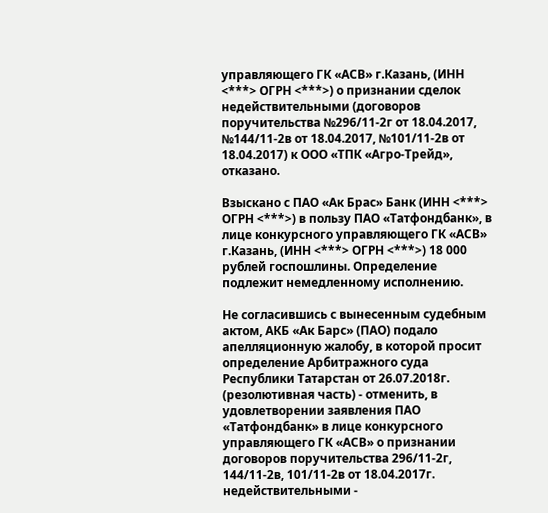управляющего ГК «АСВ» г.Казань, (ИНН <***> ОГРН <***>) о признании сделок недействительными (договоров поручительства №296/11-2г от 18.04.2017, №144/11-2в от 18.04.2017, №101/11-2в от 18.04.2017) к ООО «ТПК «Агро-Трейд», отказано.

Взыскано с ПАО «Ак Брас» Банк (ИНН <***> ОГРН <***>) в пользу ПАО «Татфондбанк», в лице конкурсного управляющего ГК «АСВ» г.Казань, (ИНН <***> ОГРН <***>) 18 000 рублей госпошлины. Определение подлежит немедленному исполнению.

Не согласившись с вынесенным судебным актом, АКБ «Ак Барс» (ПАО) подало апелляционную жалобу, в которой просит определение Арбитражного суда Республики Татарстан от 26.07.2018г. (резолютивная часть) - отменить, в удовлетворении заявления ПАО «Татфондбанк» в лице конкурсного управляющего ГК «АСВ» о признании договоров поручительства 296/11-2г, 144/11-2в, 101/11-2в от 18.04.2017г. недействительными -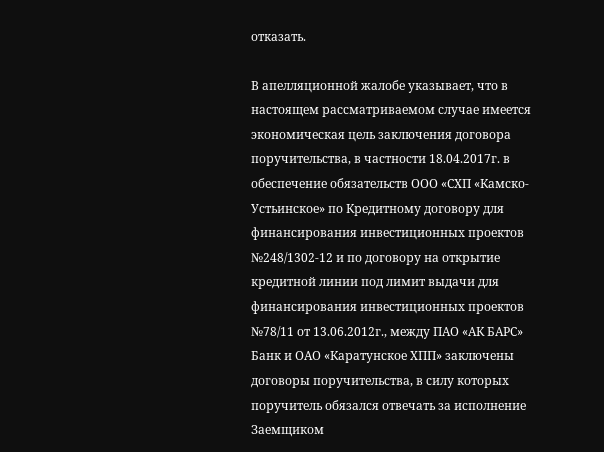отказать.

В апелляционной жалобе указывает, что в настоящем рассматриваемом случае имеется экономическая цель заключения договора поручительства, в частности 18.04.2017г. в обеспечение обязательств ООО «СХП «Камско-Устьинское» по Кредитному договору для финансирования инвестиционных проектов №248/1302-12 и по договору на открытие кредитной линии под лимит выдачи для финансирования инвестиционных проектов №78/11 от 13.06.2012г., между ПАО «АК БАРС» Банк и ОАО «Каратунское ХПП» заключены договоры поручительства, в силу которых поручитель обязался отвечать за исполнение Заемщиком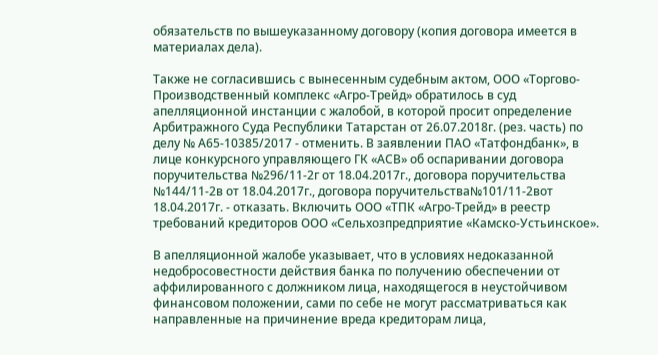обязательств по вышеуказанному договору (копия договора имеется в материалах дела).

Также не согласившись с вынесенным судебным актом, ООО «Торгово-Производственный комплекс «Агро-Трейд» обратилось в суд апелляционной инстанции с жалобой, в которой просит определение Арбитражного Суда Республики Татарстан от 26.07.2018г. (рез. часть) по делу № А65-10385/2017 - отменить. В заявлении ПАО «Татфондбанк», в лице конкурсного управляющего ГК «АСВ» об оспаривании договора поручительства №296/11-2г от 18.04.2017г., договора поручительства №144/11-2в от 18.04.2017г., договора поручительства№101/11-2вот 18.04.2017г. - отказать. Включить ООО «ТПК «Агро-Трейд» в реестр требований кредиторов ООО «Сельхозпредприятие «Камско-Устьинское».

В апелляционной жалобе указывает, что в условиях недоказанной недобросовестности действия банка по получению обеспечении от аффилированного с должником лица, находящегося в неустойчивом финансовом положении, сами по себе не могут рассматриваться как направленные на причинение вреда кредиторам лица,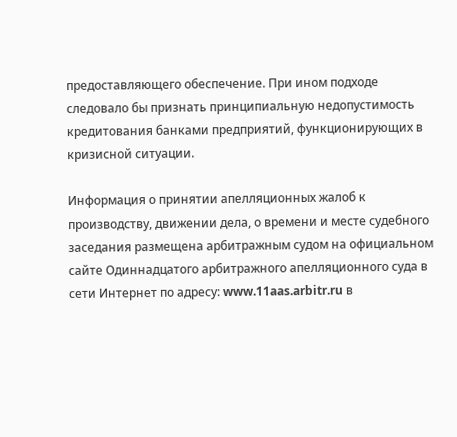предоставляющего обеспечение. При ином подходе следовало бы признать принципиальную недопустимость кредитования банками предприятий, функционирующих в кризисной ситуации.

Информация о принятии апелляционных жалоб к производству, движении дела, о времени и месте судебного заседания размещена арбитражным судом на официальном сайте Одиннадцатого арбитражного апелляционного суда в сети Интернет по адресу: www.11aas.arbitr.ru в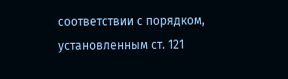соответствии с порядком, установленным ст. 121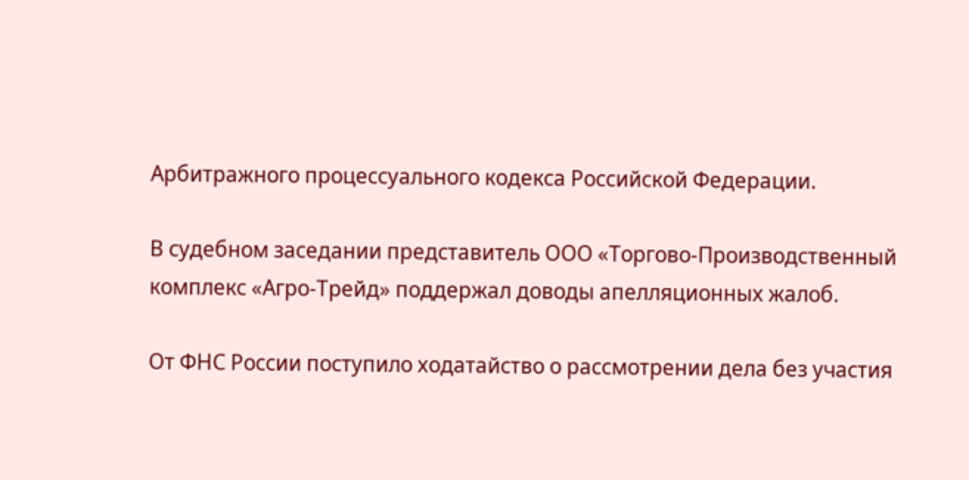Арбитражного процессуального кодекса Российской Федерации.

В судебном заседании представитель ООО «Торгово-Производственный комплекс «Агро-Трейд» поддержал доводы апелляционных жалоб.

От ФНС России поступило ходатайство о рассмотрении дела без участия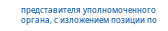представителя уполномоченного органа, с изложением позиции по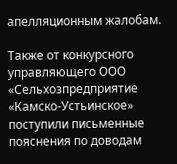апелляционным жалобам.

Также от конкурсного управляющего ООО «Сельхозпредприятие «Камско-Устьинское» поступили письменные пояснения по доводам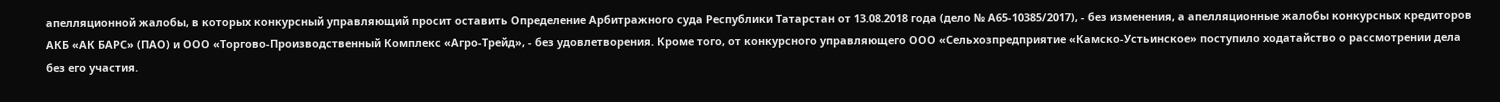апелляционной жалобы, в которых конкурсный управляющий просит оставить Определение Арбитражного суда Республики Татарстан от 13.08.2018 года (дело № А65-10385/2017), - без изменения, а апелляционные жалобы конкурсных кредиторов АКБ «АК БАРС» (ПАО) и ООО «Торгово-Производственный Комплекс «Агро-Трейд», - без удовлетворения. Кроме того, от конкурсного управляющего ООО «Сельхозпредприятие «Камско-Устьинское» поступило ходатайство о рассмотрении дела без его участия.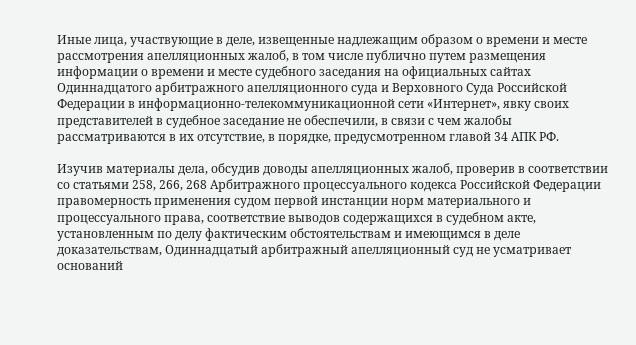Иные лица, участвующие в деле, извещенные надлежащим образом о времени и месте рассмотрения апелляционных жалоб, в том числе публично путем размещения информации о времени и месте судебного заседания на официальных сайтах Одиннадцатого арбитражного апелляционного суда и Верховного Суда Российской Федерации в информационно-телекоммуникационной сети «Интернет», явку своих представителей в судебное заседание не обеспечили, в связи с чем жалобы рассматриваются в их отсутствие, в порядке, предусмотренном главой 34 АПК РФ.

Изучив материалы дела, обсудив доводы апелляционных жалоб, проверив в соответствии со статьями 258, 266, 268 Арбитражного процессуального кодекса Российской Федерации правомерность применения судом первой инстанции норм материального и процессуального права, соответствие выводов содержащихся в судебном акте, установленным по делу фактическим обстоятельствам и имеющимся в деле доказательствам, Одиннадцатый арбитражный апелляционный суд не усматривает оснований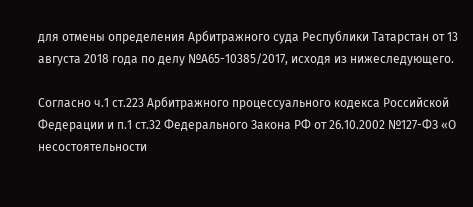для отмены определения Арбитражного суда Республики Татарстан от 13 августа 2018 года по делу №А65-10385/2017, исходя из нижеследующего.

Согласно ч.1 ст.223 Арбитражного процессуального кодекса Российской Федерации и п.1 ст.32 Федерального Закона РФ от 26.10.2002 №127-ФЗ «О несостоятельности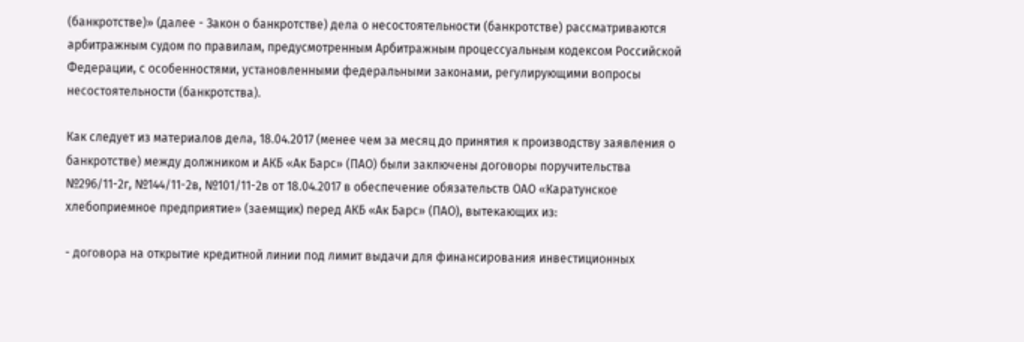(банкротстве)» (далее - Закон о банкротстве) дела о несостоятельности (банкротстве) рассматриваются арбитражным судом по правилам, предусмотренным Арбитражным процессуальным кодексом Российской Федерации, с особенностями, установленными федеральными законами, регулирующими вопросы несостоятельности (банкротства).

Как следует из материалов дела, 18.04.2017 (менее чем за месяц до принятия к производству заявления о банкротстве) между должником и АКБ «Ак Барс» (ПАО) были заключены договоры поручительства №296/11-2г, №144/11-2в, №101/11-2в от 18.04.2017 в обеспечение обязательств ОАО «Каратунское хлебоприемное предприятие» (заемщик) перед АКБ «Ак Барс» (ПАО), вытекающих из:

- договора на открытие кредитной линии под лимит выдачи для финансирования инвестиционных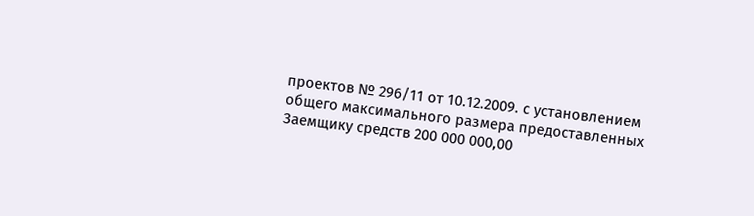проектов № 296/11 от 10.12.2009. с установлением общего максимального размера предоставленных Заемщику средств 200 000 000,00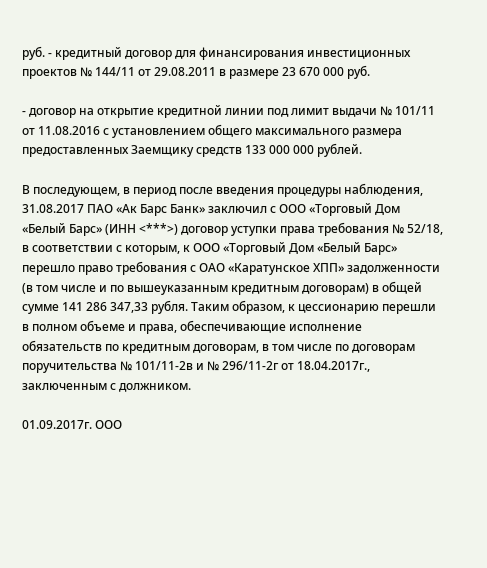руб. - кредитный договор для финансирования инвестиционных проектов № 144/11 от 29.08.2011 в размере 23 670 000 руб.

- договор на открытие кредитной линии под лимит выдачи № 101/11 от 11.08.2016 с установлением общего максимального размера предоставленных Заемщику средств 133 000 000 рублей.

В последующем, в период после введения процедуры наблюдения, 31.08.2017 ПАО «Ак Барс Банк» заключил с ООО «Торговый Дом «Белый Барс» (ИНН <***>) договор уступки права требования № 52/18, в соответствии с которым, к ООО «Торговый Дом «Белый Барс» перешло право требования с ОАО «Каратунское ХПП» задолженности (в том числе и по вышеуказанным кредитным договорам) в общей сумме 141 286 347,33 рубля. Таким образом, к цессионарию перешли в полном объеме и права, обеспечивающие исполнение обязательств по кредитным договорам, в том числе по договорам поручительства № 101/11-2в и № 296/11-2г от 18.04.2017г., заключенным с должником.

01.09.2017г. ООО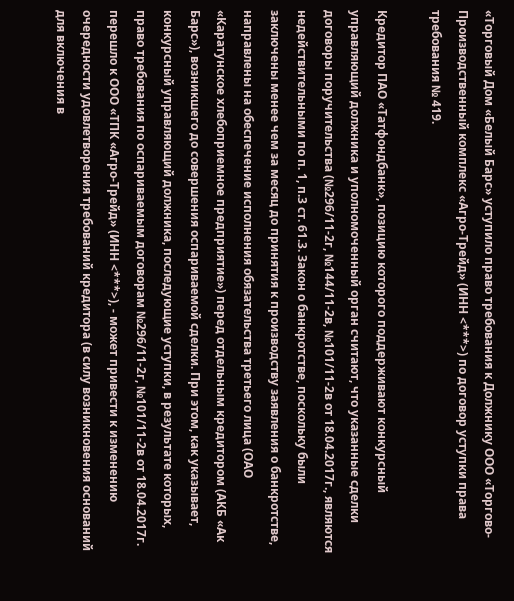«Торговый Дом «Белый Барс» уступило право требования к Должнику ООО «Торгово-Производственный комплекс «Агро-Трейд» (ИНН <***>) по договор уступки права требования № 419.

Кредитор ПАО «Татфондбанк», позицию которого поддерживают конкурсный управляющий должника и уполномоченный орган считают, что указанные сделки договоры поручительства (№296/11-2г, №144/11-2в, №101/11-2в от 18.04.2017г., являются недействительными по п. 1, п.3 ст. 61.3. Закон о банкротстве, поскольку были заключены менее чем за месяц до принятия к производству заявления о банкротстве, направлены на обеспечение исполнения обязательства третьего лица (ОАО «Каратунское хлебоприемное предприятие») перед отдельным кредитором (АКБ «Ак Барс»), возникшего до совершения оспариваемой сделки. При этом, как указывает, конкурсный управляющий должника, последующие уступки, в результате которых, право требования по оспариваемым договорам №296/11-2г, №101/11-2в от 18.04.2017г. перешло к ООО «ТПК «Агро-Трейд» (ИНН <***>), - может привести к изменению очередности удовлетворения требований кредитора (в силу возникновения оснований для включения в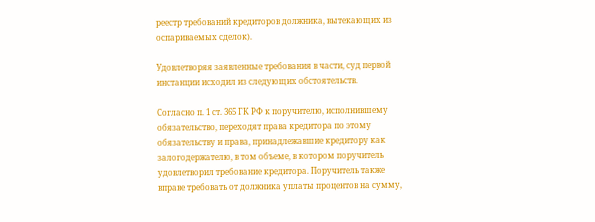реестр требований кредиторов должника, вытекающих из оспариваемых сделок).

Удовлетворяя заявленные требования в части, суд первой инстанции исходил из следующих обстоятельств.

Согласно п. 1 ст. 365 ГК РФ к поручителю, исполнившему обязательство, переходят права кредитора по этому обязательству и права, принадлежавшие кредитору как залогодержателю, в том объеме, в котором поручитель удовлетворил требование кредитора. Поручитель также вправе требовать от должника уплаты процентов на сумму,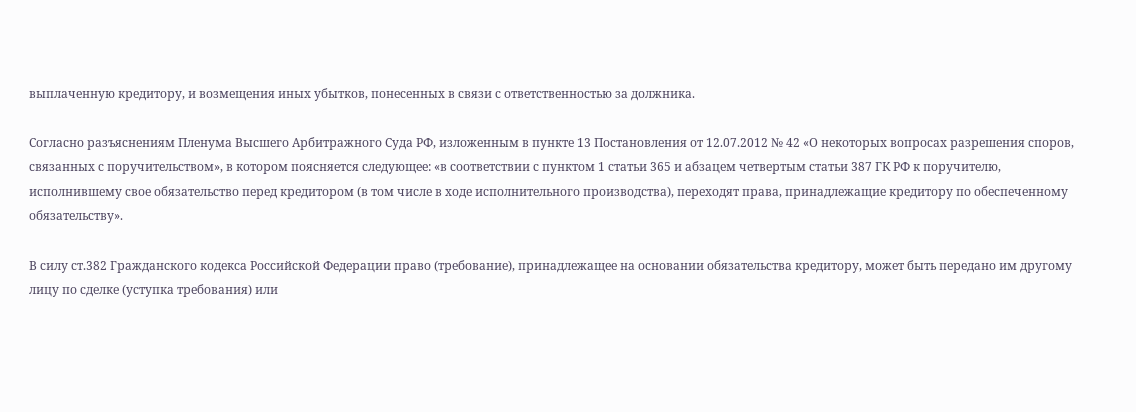выплаченную кредитору, и возмещения иных убытков, понесенных в связи с ответственностью за должника.

Согласно разъяснениям Пленума Высшего Арбитражного Суда РФ, изложенным в пункте 13 Постановления от 12.07.2012 № 42 «О некоторых вопросах разрешения споров, связанных с поручительством», в котором поясняется следующее: «в соответствии с пунктом 1 статьи 365 и абзацем четвертым статьи 387 ГК РФ к поручителю, исполнившему свое обязательство перед кредитором (в том числе в ходе исполнительного производства), переходят права, принадлежащие кредитору по обеспеченному обязательству».

В силу ст.382 Гражданского кодекса Российской Федерации право (требование), принадлежащее на основании обязательства кредитору, может быть передано им другому лицу по сделке (уступка требования) или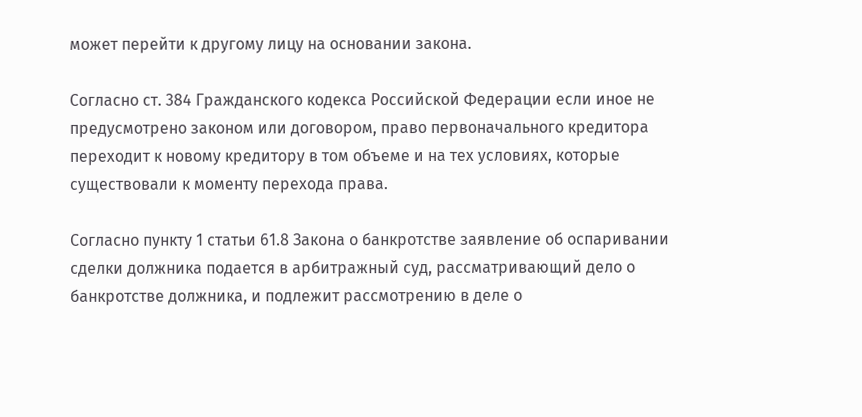может перейти к другому лицу на основании закона.

Согласно ст. 384 Гражданского кодекса Российской Федерации если иное не предусмотрено законом или договором, право первоначального кредитора переходит к новому кредитору в том объеме и на тех условиях, которые существовали к моменту перехода права.

Согласно пункту 1 статьи 61.8 Закона о банкротстве заявление об оспаривании сделки должника подается в арбитражный суд, рассматривающий дело о банкротстве должника, и подлежит рассмотрению в деле о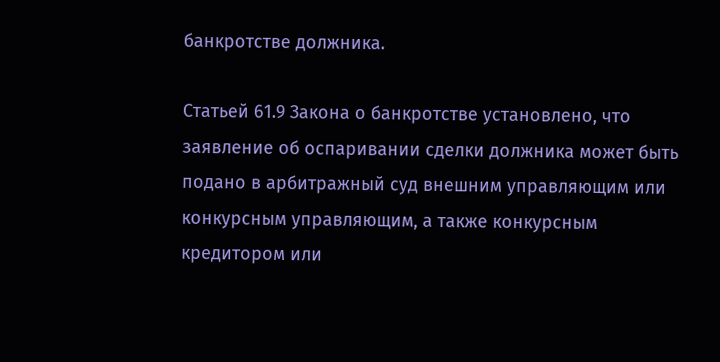банкротстве должника.

Статьей 61.9 Закона о банкротстве установлено, что заявление об оспаривании сделки должника может быть подано в арбитражный суд внешним управляющим или конкурсным управляющим, а также конкурсным кредитором или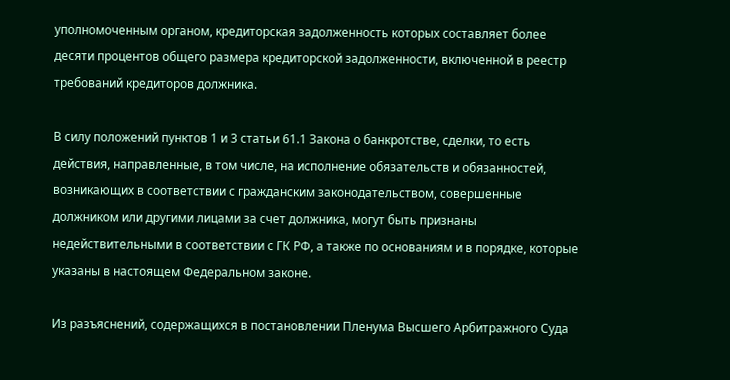уполномоченным органом, кредиторская задолженность которых составляет более десяти процентов общего размера кредиторской задолженности, включенной в реестр требований кредиторов должника.

В силу положений пунктов 1 и 3 статьи 61.1 Закона о банкротстве, сделки, то есть действия, направленные, в том числе, на исполнение обязательств и обязанностей, возникающих в соответствии с гражданским законодательством, совершенные должником или другими лицами за счет должника, могут быть признаны недействительными в соответствии с ГК РФ, а также по основаниям и в порядке, которые указаны в настоящем Федеральном законе.

Из разъяснений, содержащихся в постановлении Пленума Высшего Арбитражного Суда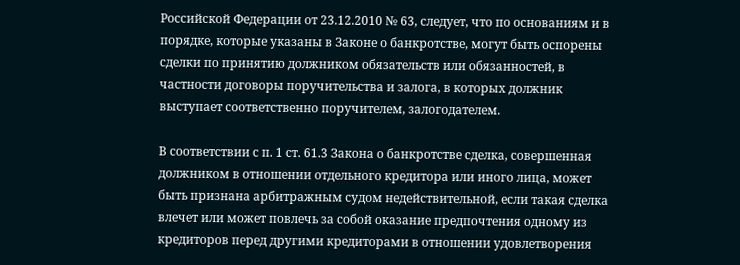Российской Федерации от 23.12.2010 № 63, следует, что по основаниям и в порядке, которые указаны в Законе о банкротстве, могут быть оспорены сделки по принятию должником обязательств или обязанностей, в частности договоры поручительства и залога, в которых должник выступает соответственно поручителем, залогодателем.

В соответствии с п. 1 ст. 61.3 Закона о банкротстве сделка, совершенная должником в отношении отдельного кредитора или иного лица, может быть признана арбитражным судом недействительной, если такая сделка влечет или может повлечь за собой оказание предпочтения одному из кредиторов перед другими кредиторами в отношении удовлетворения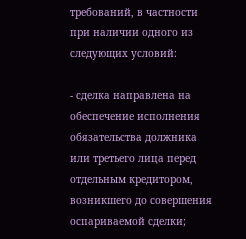требований, в частности при наличии одного из следующих условий:

- сделка направлена на обеспечение исполнения обязательства должника или третьего лица перед отдельным кредитором, возникшего до совершения оспариваемой сделки;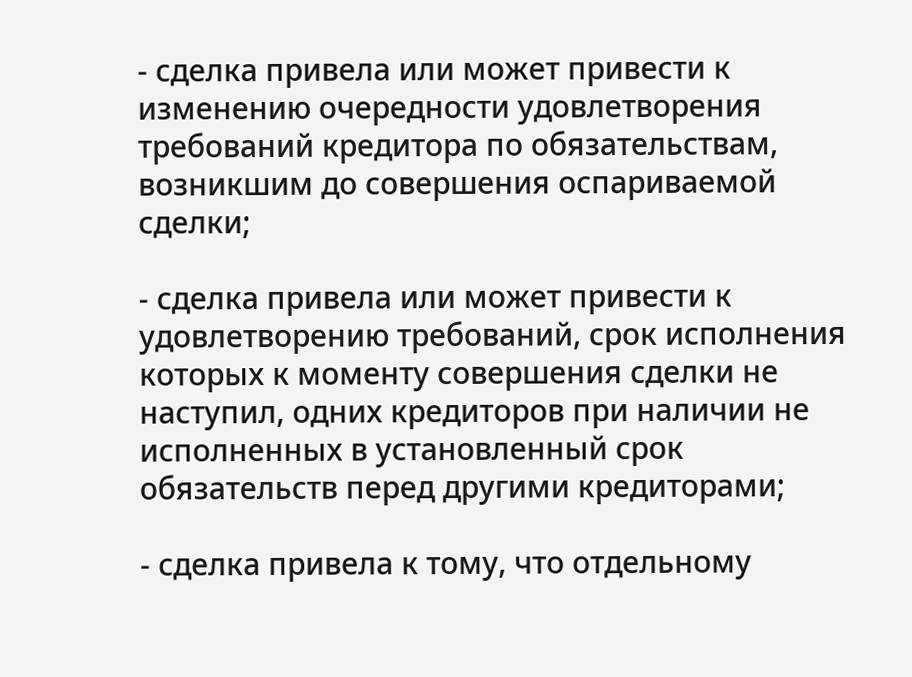- сделка привела или может привести к изменению очередности удовлетворения требований кредитора по обязательствам, возникшим до совершения оспариваемой сделки;

- сделка привела или может привести к удовлетворению требований, срок исполнения которых к моменту совершения сделки не наступил, одних кредиторов при наличии не исполненных в установленный срок обязательств перед другими кредиторами;

- сделка привела к тому, что отдельному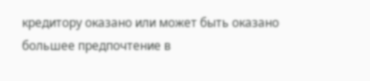кредитору оказано или может быть оказано большее предпочтение в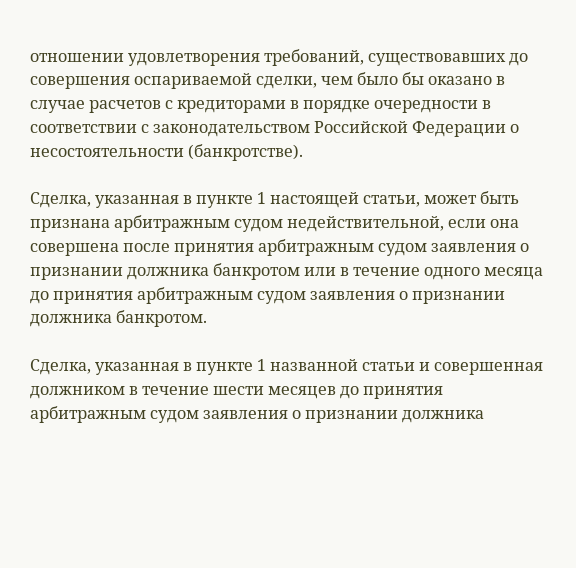отношении удовлетворения требований, существовавших до совершения оспариваемой сделки, чем было бы оказано в случае расчетов с кредиторами в порядке очередности в соответствии с законодательством Российской Федерации о несостоятельности (банкротстве).

Сделка, указанная в пункте 1 настоящей статьи, может быть признана арбитражным судом недействительной, если она совершена после принятия арбитражным судом заявления о признании должника банкротом или в течение одного месяца до принятия арбитражным судом заявления о признании должника банкротом.

Сделка, указанная в пункте 1 названной статьи и совершенная должником в течение шести месяцев до принятия арбитражным судом заявления о признании должника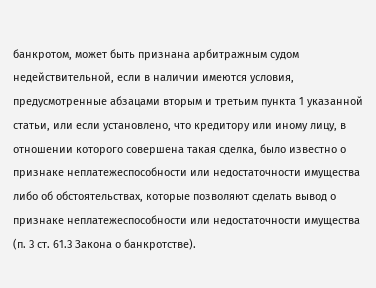банкротом, может быть признана арбитражным судом недействительной, если в наличии имеются условия, предусмотренные абзацами вторым и третьим пункта 1 указанной статьи, или если установлено, что кредитору или иному лицу, в отношении которого совершена такая сделка, было известно о признаке неплатежеспособности или недостаточности имущества либо об обстоятельствах, которые позволяют сделать вывод о признаке неплатежеспособности или недостаточности имущества (п. 3 ст. 61.3 Закона о банкротстве).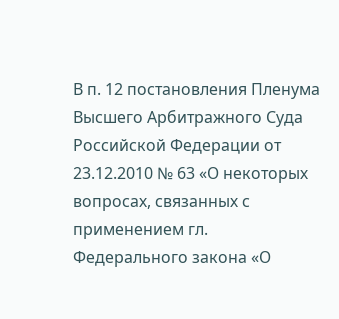В п. 12 постановления Пленума Высшего Арбитражного Суда Российской Федерации от 23.12.2010 № 63 «О некоторых вопросах, связанных с применением гл. Федерального закона «О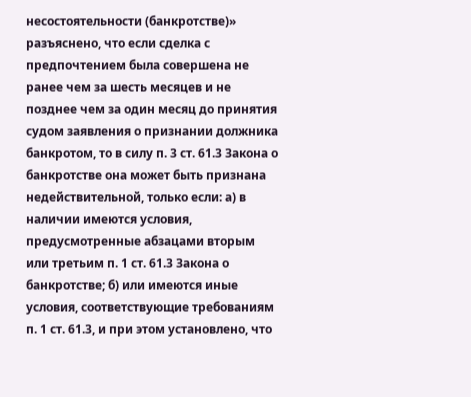несостоятельности (банкротстве)» разъяснено, что если сделка с предпочтением была совершена не ранее чем за шесть месяцев и не позднее чем за один месяц до принятия судом заявления о признании должника банкротом, то в силу п. 3 ст. 61.3 Закона о банкротстве она может быть признана недействительной, только если: а) в наличии имеются условия, предусмотренные абзацами вторым или третьим п. 1 ст. 61.3 Закона о банкротстве; б) или имеются иные условия, соответствующие требованиям п. 1 ст. 61.3, и при этом установлено, что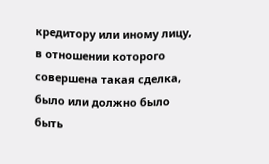кредитору или иному лицу, в отношении которого совершена такая сделка, было или должно было быть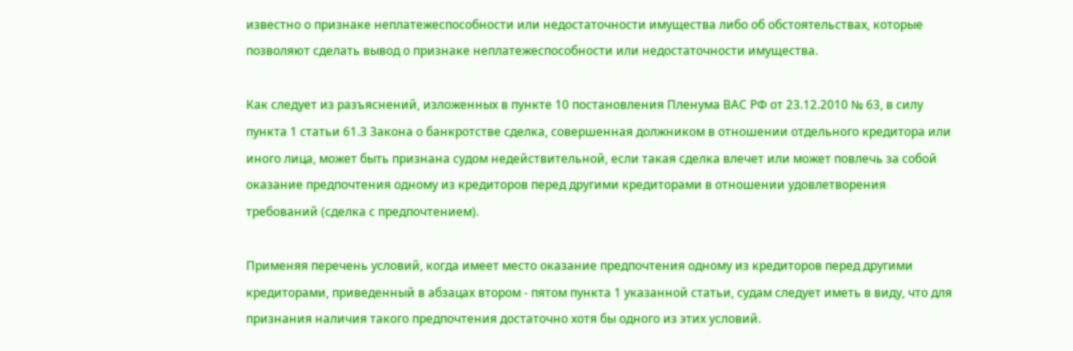известно о признаке неплатежеспособности или недостаточности имущества либо об обстоятельствах, которые позволяют сделать вывод о признаке неплатежеспособности или недостаточности имущества.

Как следует из разъяснений, изложенных в пункте 10 постановления Пленума ВАС РФ от 23.12.2010 № 63, в силу пункта 1 статьи 61.3 Закона о банкротстве сделка, совершенная должником в отношении отдельного кредитора или иного лица, может быть признана судом недействительной, если такая сделка влечет или может повлечь за собой оказание предпочтения одному из кредиторов перед другими кредиторами в отношении удовлетворения требований (сделка с предпочтением).

Применяя перечень условий, когда имеет место оказание предпочтения одному из кредиторов перед другими кредиторами, приведенный в абзацах втором - пятом пункта 1 указанной статьи, судам следует иметь в виду, что для признания наличия такого предпочтения достаточно хотя бы одного из этих условий.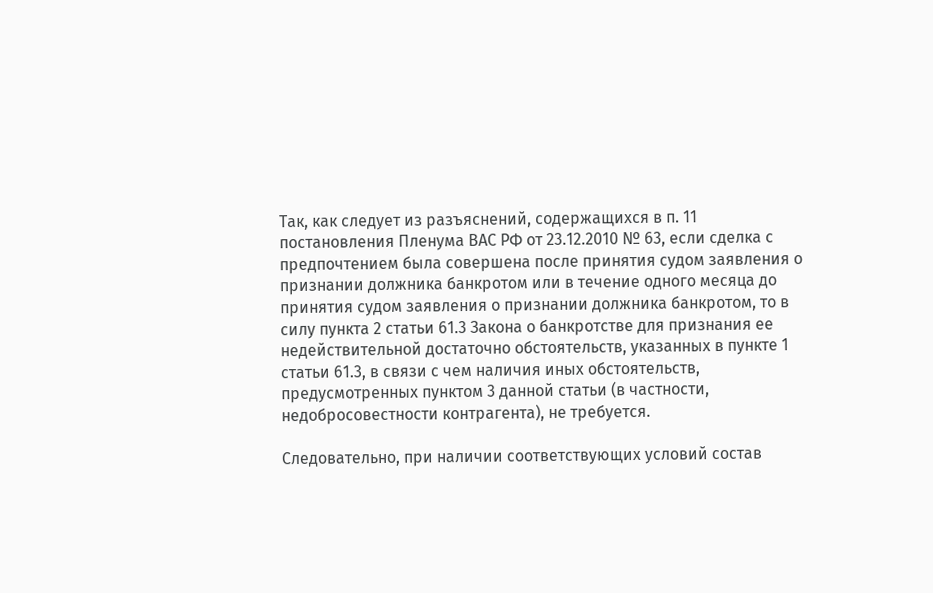Так, как следует из разъяснений, содержащихся в п. 11 постановления Пленума ВАС РФ от 23.12.2010 № 63, если сделка с предпочтением была совершена после принятия судом заявления о признании должника банкротом или в течение одного месяца до принятия судом заявления о признании должника банкротом, то в силу пункта 2 статьи 61.3 Закона о банкротстве для признания ее недействительной достаточно обстоятельств, указанных в пункте 1 статьи 61.3, в связи с чем наличия иных обстоятельств, предусмотренных пунктом 3 данной статьи (в частности, недобросовестности контрагента), не требуется.

Следовательно, при наличии соответствующих условий состав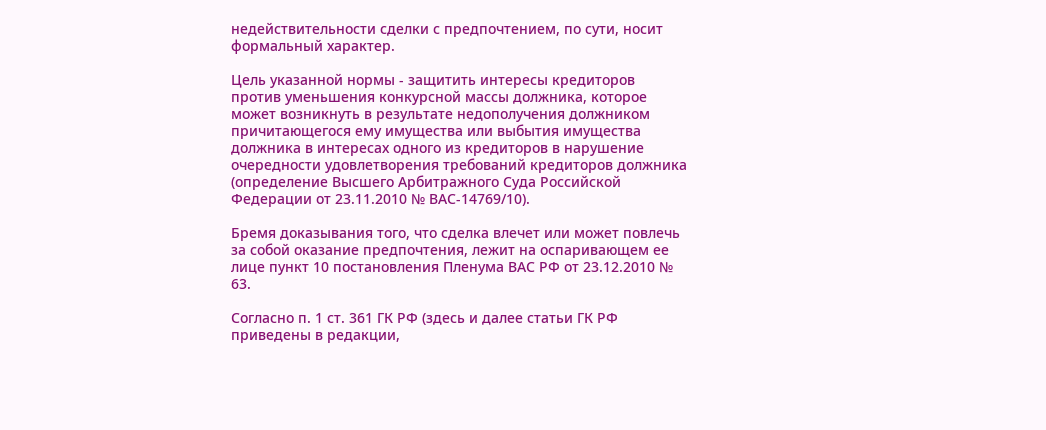недействительности сделки с предпочтением, по сути, носит формальный характер.

Цель указанной нормы - защитить интересы кредиторов против уменьшения конкурсной массы должника, которое может возникнуть в результате недополучения должником причитающегося ему имущества или выбытия имущества должника в интересах одного из кредиторов в нарушение очередности удовлетворения требований кредиторов должника (определение Высшего Арбитражного Суда Российской Федерации от 23.11.2010 № ВАС-14769/10).

Бремя доказывания того, что сделка влечет или может повлечь за собой оказание предпочтения, лежит на оспаривающем ее лице пункт 10 постановления Пленума ВАС РФ от 23.12.2010 № 63.

Согласно п. 1 ст. 361 ГК РФ (здесь и далее статьи ГК РФ приведены в редакции,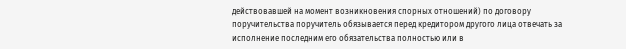действовавшей на момент возникновения спорных отношений) по договору поручительства поручитель обязывается перед кредитором другого лица отвечать за исполнение последним его обязательства полностью или в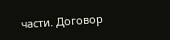части. Договор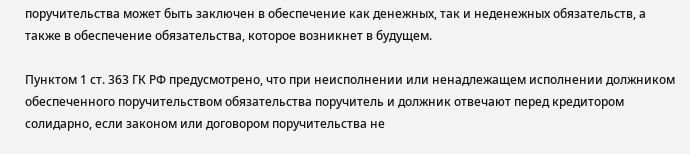поручительства может быть заключен в обеспечение как денежных, так и неденежных обязательств, а также в обеспечение обязательства, которое возникнет в будущем.

Пунктом 1 ст. 363 ГК РФ предусмотрено, что при неисполнении или ненадлежащем исполнении должником обеспеченного поручительством обязательства поручитель и должник отвечают перед кредитором солидарно, если законом или договором поручительства не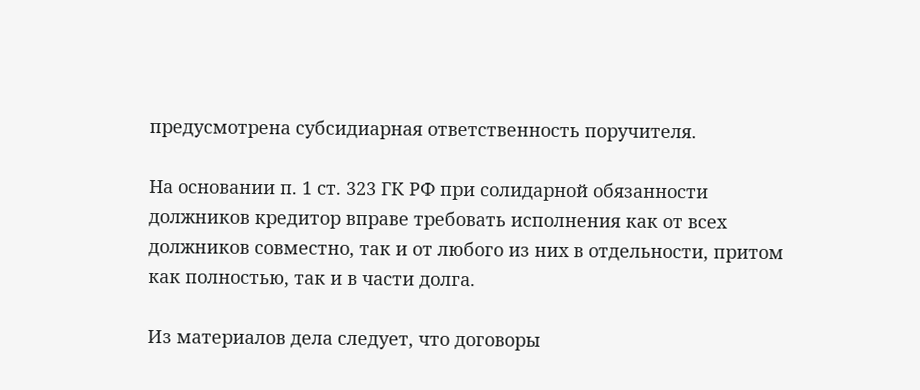предусмотрена субсидиарная ответственность поручителя.

На основании п. 1 ст. 323 ГК РФ при солидарной обязанности должников кредитор вправе требовать исполнения как от всех должников совместно, так и от любого из них в отдельности, притом как полностью, так и в части долга.

Из материалов дела следует, что договоры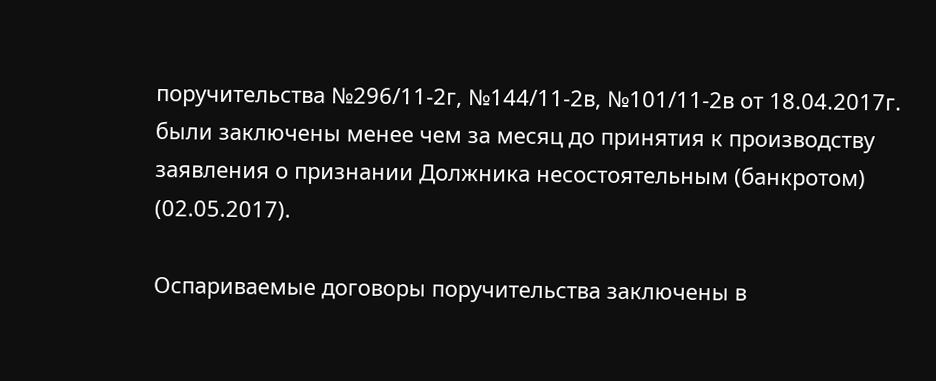поручительства №296/11-2г, №144/11-2в, №101/11-2в от 18.04.2017г. были заключены менее чем за месяц до принятия к производству заявления о признании Должника несостоятельным (банкротом) (02.05.2017).

Оспариваемые договоры поручительства заключены в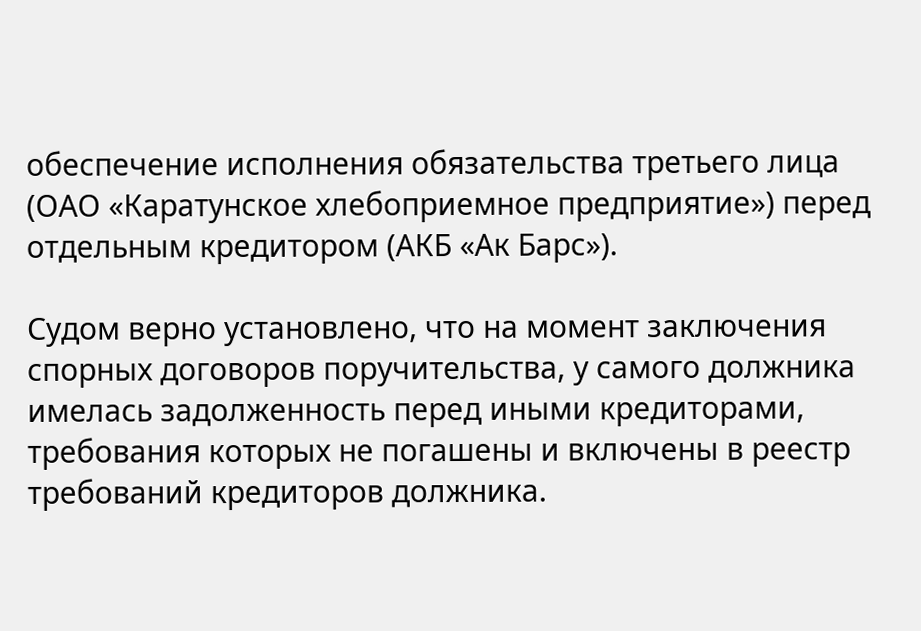обеспечение исполнения обязательства третьего лица (ОАО «Каратунское хлебоприемное предприятие») перед отдельным кредитором (АКБ «Ак Барс»).

Судом верно установлено, что на момент заключения спорных договоров поручительства, у самого должника имелась задолженность перед иными кредиторами, требования которых не погашены и включены в реестр требований кредиторов должника.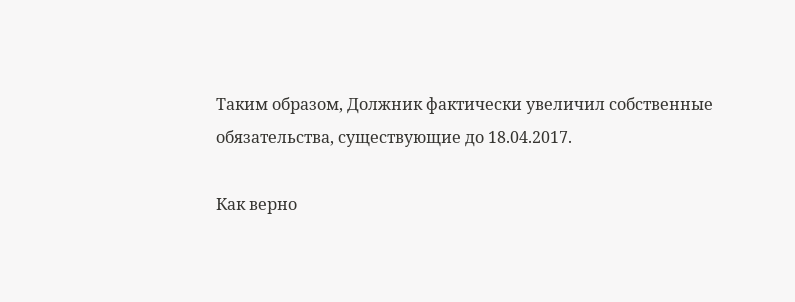Таким образом, Должник фактически увеличил собственные обязательства, существующие до 18.04.2017.

Как верно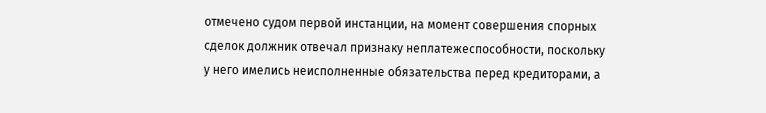отмечено судом первой инстанции, на момент совершения спорных сделок должник отвечал признаку неплатежеспособности, поскольку у него имелись неисполненные обязательства перед кредиторами, а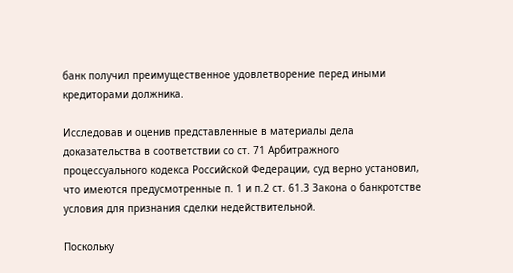банк получил преимущественное удовлетворение перед иными кредиторами должника.

Исследовав и оценив представленные в материалы дела доказательства в соответствии со ст. 71 Арбитражного процессуального кодекса Российской Федерации, суд верно установил, что имеются предусмотренные п. 1 и п.2 ст. 61.3 Закона о банкротстве условия для признания сделки недействительной.

Поскольку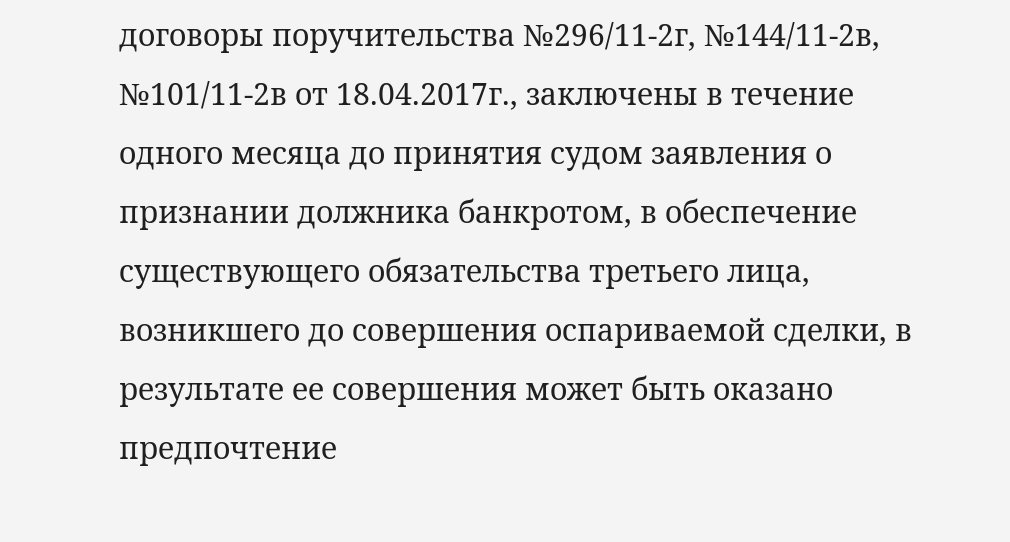договоры поручительства №296/11-2г, №144/11-2в, №101/11-2в от 18.04.2017г., заключены в течение одного месяца до принятия судом заявления о признании должника банкротом, в обеспечение существующего обязательства третьего лица, возникшего до совершения оспариваемой сделки, в результате ее совершения может быть оказано предпочтение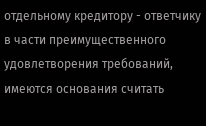отдельному кредитору - ответчику в части преимущественного удовлетворения требований, имеются основания считать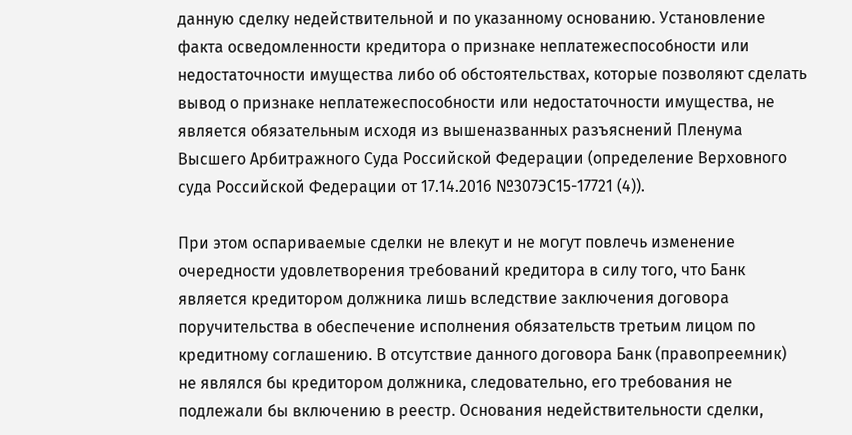данную сделку недействительной и по указанному основанию. Установление факта осведомленности кредитора о признаке неплатежеспособности или недостаточности имущества либо об обстоятельствах, которые позволяют сделать вывод о признаке неплатежеспособности или недостаточности имущества, не является обязательным исходя из вышеназванных разъяснений Пленума Высшего Арбитражного Суда Российской Федерации (определение Верховного суда Российской Федерации от 17.14.2016 №307ЭС15-17721 (4)).

При этом оспариваемые сделки не влекут и не могут повлечь изменение очередности удовлетворения требований кредитора в силу того, что Банк является кредитором должника лишь вследствие заключения договора поручительства в обеспечение исполнения обязательств третьим лицом по кредитному соглашению. В отсутствие данного договора Банк (правопреемник) не являлся бы кредитором должника, следовательно, его требования не подлежали бы включению в реестр. Основания недействительности сделки,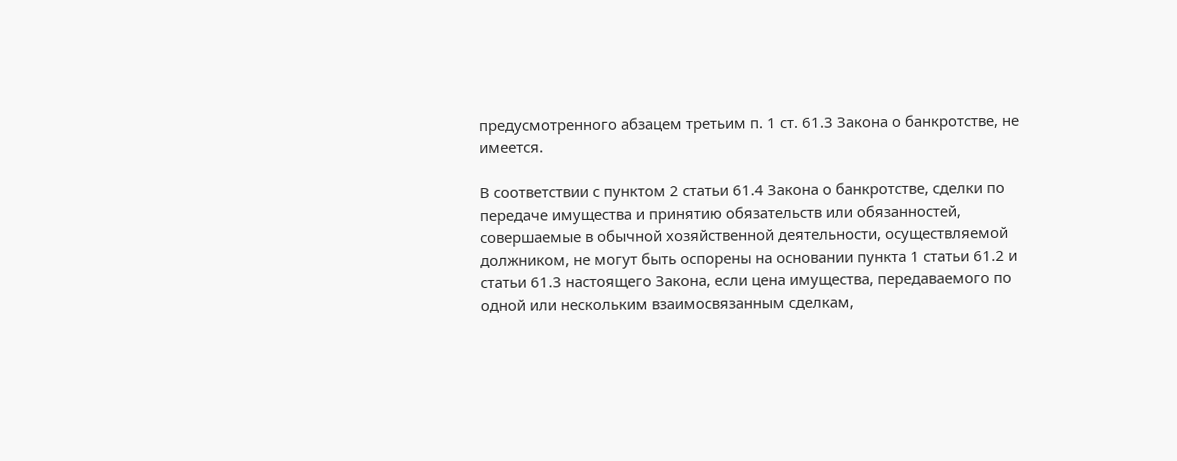предусмотренного абзацем третьим п. 1 ст. 61.3 Закона о банкротстве, не имеется.

В соответствии с пунктом 2 статьи 61.4 Закона о банкротстве, сделки по передаче имущества и принятию обязательств или обязанностей, совершаемые в обычной хозяйственной деятельности, осуществляемой должником, не могут быть оспорены на основании пункта 1 статьи 61.2 и статьи 61.3 настоящего Закона, если цена имущества, передаваемого по одной или нескольким взаимосвязанным сделкам,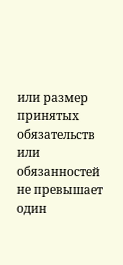или размер принятых обязательств или обязанностей не превышает один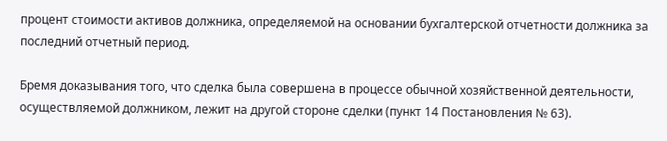процент стоимости активов должника, определяемой на основании бухгалтерской отчетности должника за последний отчетный период.

Бремя доказывания того, что сделка была совершена в процессе обычной хозяйственной деятельности, осуществляемой должником, лежит на другой стороне сделки (пункт 14 Постановления № 63).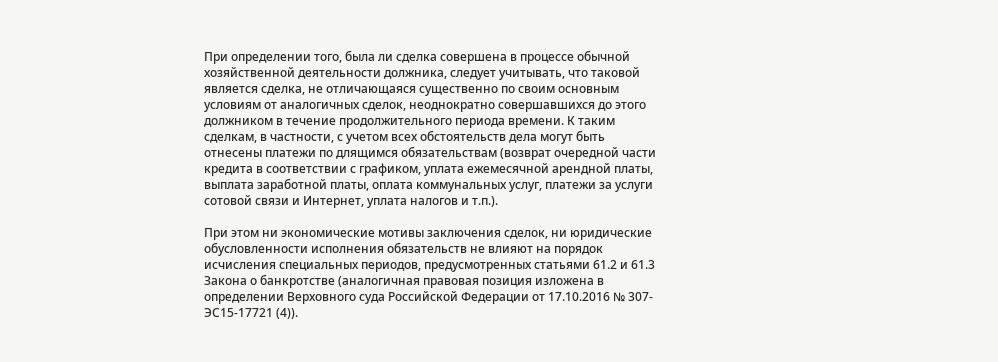При определении того, была ли сделка совершена в процессе обычной хозяйственной деятельности должника, следует учитывать, что таковой является сделка, не отличающаяся существенно по своим основным условиям от аналогичных сделок, неоднократно совершавшихся до этого должником в течение продолжительного периода времени. К таким сделкам, в частности, с учетом всех обстоятельств дела могут быть отнесены платежи по длящимся обязательствам (возврат очередной части кредита в соответствии с графиком, уплата ежемесячной арендной платы, выплата заработной платы, оплата коммунальных услуг, платежи за услуги сотовой связи и Интернет, уплата налогов и т.п.).

При этом ни экономические мотивы заключения сделок, ни юридические обусловленности исполнения обязательств не влияют на порядок исчисления специальных периодов, предусмотренных статьями 61.2 и 61.3 Закона о банкротстве (аналогичная правовая позиция изложена в определении Верховного суда Российской Федерации от 17.10.2016 № 307-ЭС15-17721 (4)).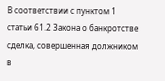В соответствии с пунктом 1 статьи 61.2 Закона о банкротстве сделка, совершенная должником в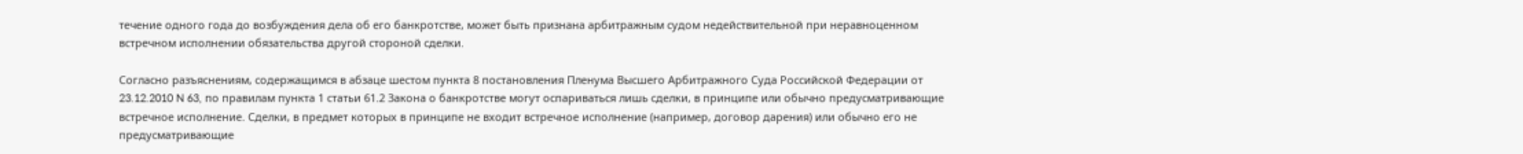течение одного года до возбуждения дела об его банкротстве, может быть признана арбитражным судом недействительной при неравноценном встречном исполнении обязательства другой стороной сделки.

Согласно разъяснениям, содержащимся в абзаце шестом пункта 8 постановления Пленума Высшего Арбитражного Суда Российской Федерации от 23.12.2010 N 63, по правилам пункта 1 статьи 61.2 Закона о банкротстве могут оспариваться лишь сделки, в принципе или обычно предусматривающие встречное исполнение. Сделки, в предмет которых в принципе не входит встречное исполнение (например, договор дарения) или обычно его не предусматривающие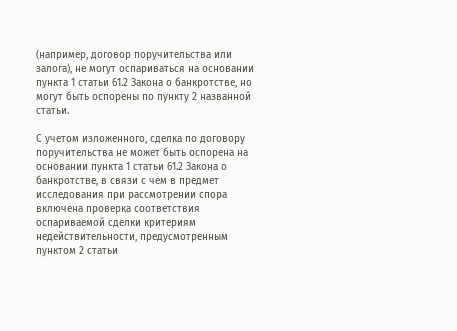(например, договор поручительства или залога), не могут оспариваться на основании пункта 1 статьи 61.2 Закона о банкротстве, но могут быть оспорены по пункту 2 названной статьи.

С учетом изложенного, сделка по договору поручительства не может быть оспорена на основании пункта 1 статьи 61.2 Закона о банкротстве, в связи с чем в предмет исследования при рассмотрении спора включена проверка соответствия оспариваемой сделки критериям недействительности, предусмотренным пунктом 2 статьи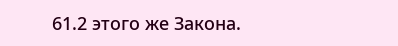61.2 этого же Закона.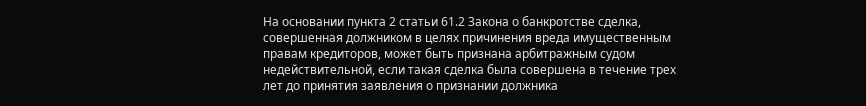На основании пункта 2 статьи 61.2 Закона о банкротстве сделка, совершенная должником в целях причинения вреда имущественным правам кредиторов, может быть признана арбитражным судом недействительной, если такая сделка была совершена в течение трех лет до принятия заявления о признании должника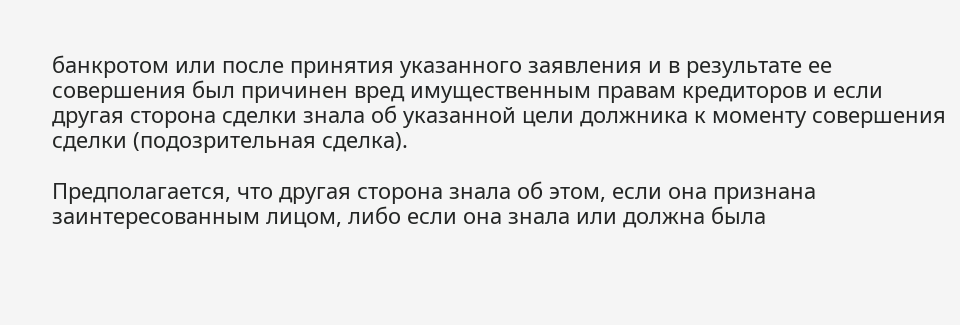банкротом или после принятия указанного заявления и в результате ее совершения был причинен вред имущественным правам кредиторов и если другая сторона сделки знала об указанной цели должника к моменту совершения сделки (подозрительная сделка).

Предполагается, что другая сторона знала об этом, если она признана заинтересованным лицом, либо если она знала или должна была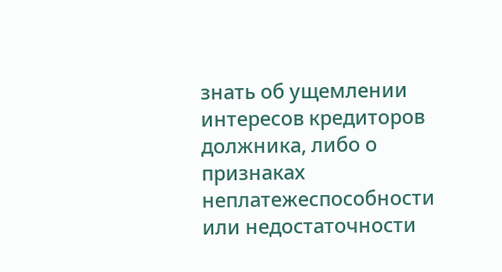знать об ущемлении интересов кредиторов должника, либо о признаках неплатежеспособности или недостаточности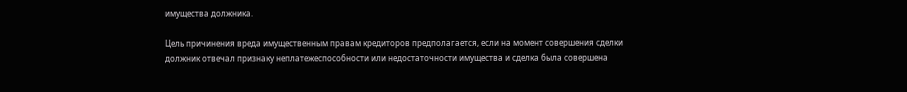имущества должника.

Цель причинения вреда имущественным правам кредиторов предполагается, если на момент совершения сделки должник отвечал признаку неплатежеспособности или недостаточности имущества и сделка была совершена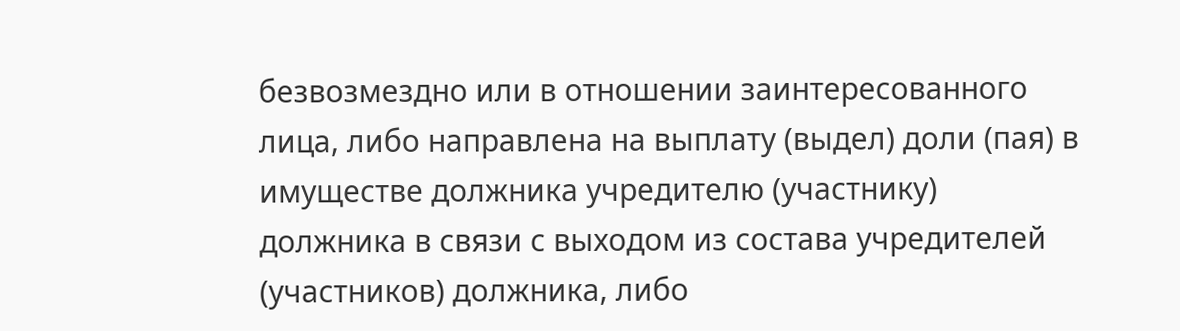безвозмездно или в отношении заинтересованного лица, либо направлена на выплату (выдел) доли (пая) в имуществе должника учредителю (участнику) должника в связи с выходом из состава учредителей (участников) должника, либо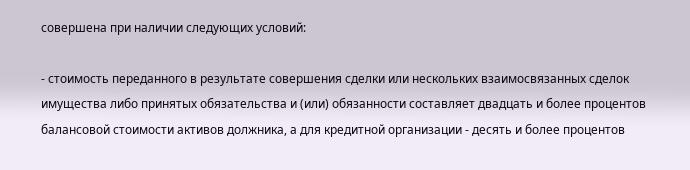совершена при наличии следующих условий:

- стоимость переданного в результате совершения сделки или нескольких взаимосвязанных сделок имущества либо принятых обязательства и (или) обязанности составляет двадцать и более процентов балансовой стоимости активов должника, а для кредитной организации - десять и более процентов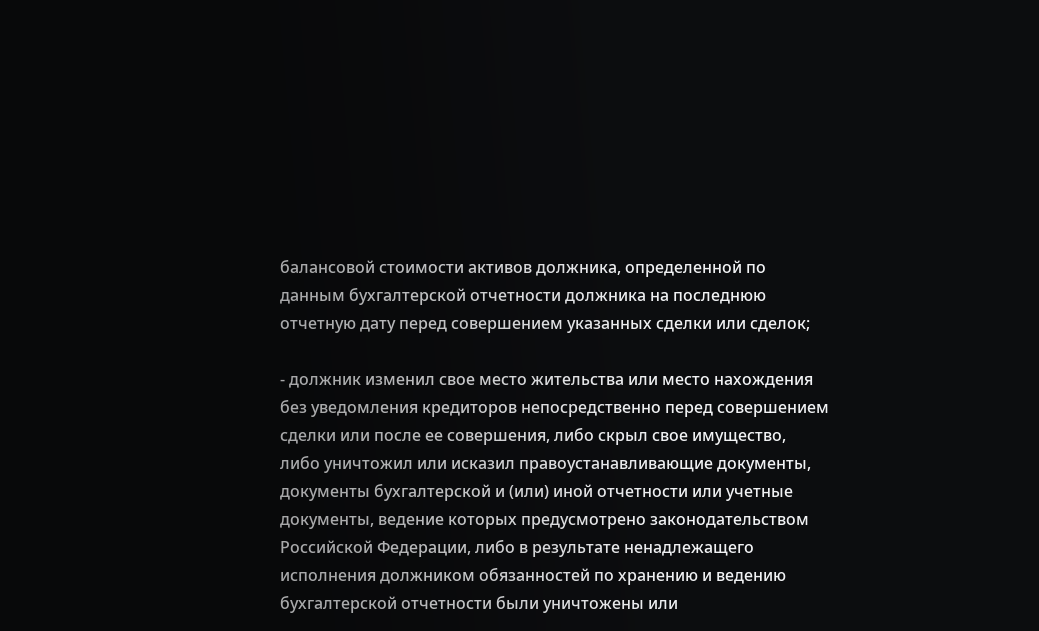балансовой стоимости активов должника, определенной по данным бухгалтерской отчетности должника на последнюю отчетную дату перед совершением указанных сделки или сделок;

- должник изменил свое место жительства или место нахождения без уведомления кредиторов непосредственно перед совершением сделки или после ее совершения, либо скрыл свое имущество, либо уничтожил или исказил правоустанавливающие документы, документы бухгалтерской и (или) иной отчетности или учетные документы, ведение которых предусмотрено законодательством Российской Федерации, либо в результате ненадлежащего исполнения должником обязанностей по хранению и ведению бухгалтерской отчетности были уничтожены или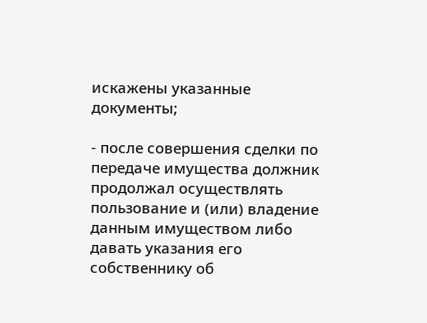искажены указанные документы;

- после совершения сделки по передаче имущества должник продолжал осуществлять пользование и (или) владение данным имуществом либо давать указания его собственнику об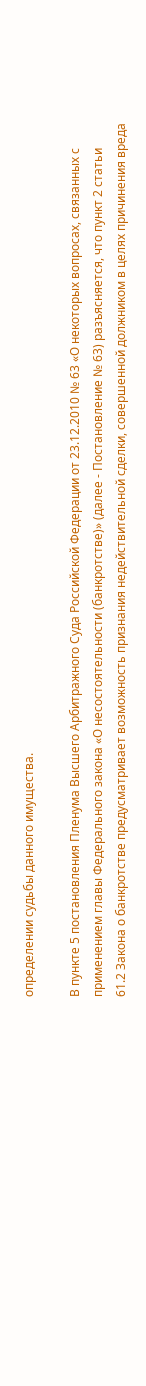определении судьбы данного имущества.

В пункте 5 постановления Пленума Высшего Арбитражного Суда Российской Федерации от 23.12.2010 № 63 «О некоторых вопросах, связанных с применением главы Федерального закона «О несостоятельности (банкротстве)» (далее - Постановление № 63) разъясняется, что пункт 2 статьи 61.2 Закона о банкротстве предусматривает возможность признания недействительной сделки, совершенной должником в целях причинения вреда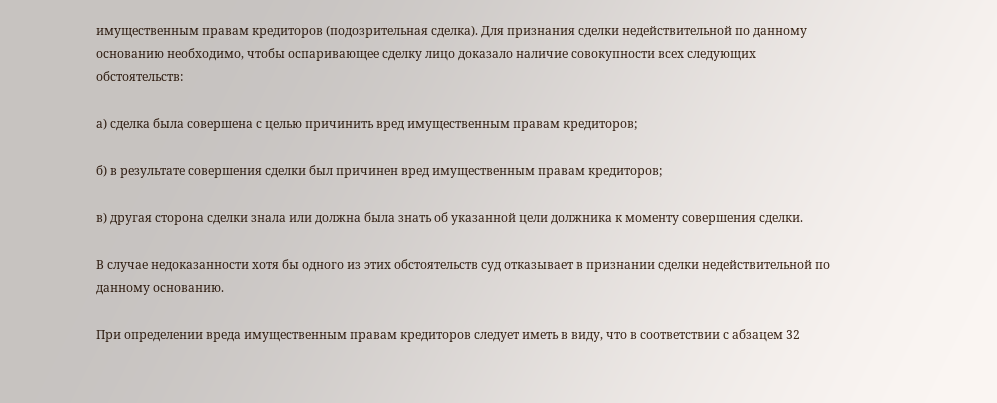имущественным правам кредиторов (подозрительная сделка). Для признания сделки недействительной по данному основанию необходимо, чтобы оспаривающее сделку лицо доказало наличие совокупности всех следующих обстоятельств:

а) сделка была совершена с целью причинить вред имущественным правам кредиторов;

б) в результате совершения сделки был причинен вред имущественным правам кредиторов;

в) другая сторона сделки знала или должна была знать об указанной цели должника к моменту совершения сделки.

В случае недоказанности хотя бы одного из этих обстоятельств суд отказывает в признании сделки недействительной по данному основанию.

При определении вреда имущественным правам кредиторов следует иметь в виду, что в соответствии с абзацем 32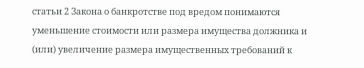статьи 2 Закона о банкротстве под вредом понимаются уменьшение стоимости или размера имущества должника и (или) увеличение размера имущественных требований к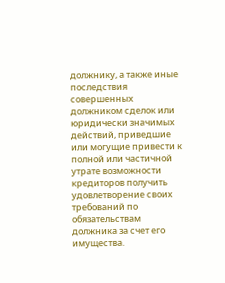должнику, а также иные последствия совершенных должником сделок или юридически значимых действий, приведшие или могущие привести к полной или частичной утрате возможности кредиторов получить удовлетворение своих требований по обязательствам должника за счет его имущества.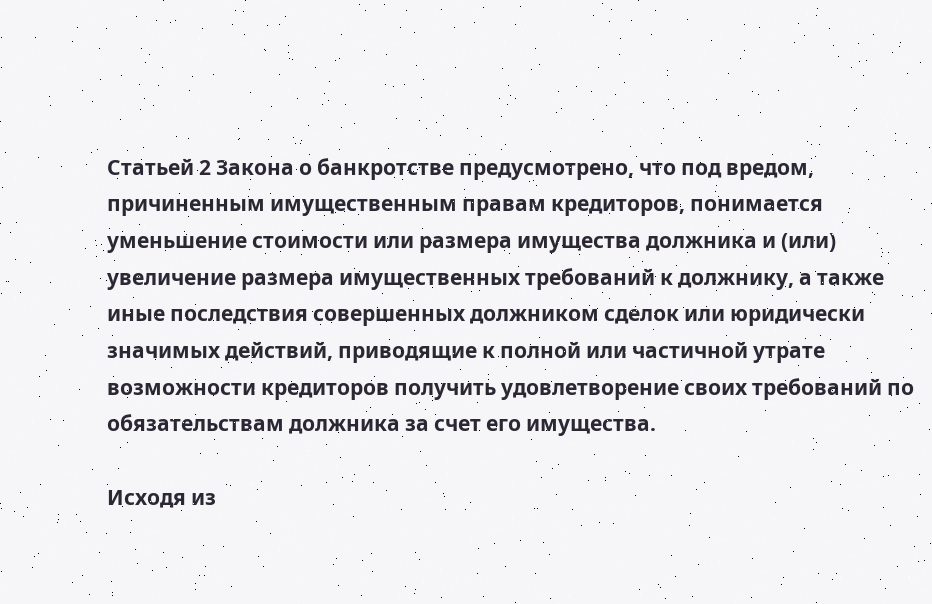Статьей 2 Закона о банкротстве предусмотрено, что под вредом, причиненным имущественным правам кредиторов, понимается уменьшение стоимости или размера имущества должника и (или) увеличение размера имущественных требований к должнику, а также иные последствия совершенных должником сделок или юридически значимых действий, приводящие к полной или частичной утрате возможности кредиторов получить удовлетворение своих требований по обязательствам должника за счет его имущества.

Исходя из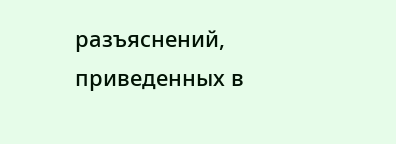разъяснений, приведенных в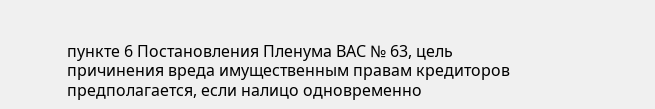пункте 6 Постановления Пленума ВАС № 63, цель причинения вреда имущественным правам кредиторов предполагается, если налицо одновременно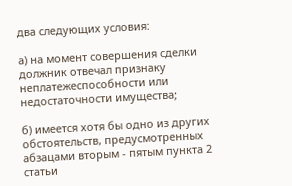два следующих условия:

а) на момент совершения сделки должник отвечал признаку неплатежеспособности или недостаточности имущества;

б) имеется хотя бы одно из других обстоятельств, предусмотренных абзацами вторым - пятым пункта 2 статьи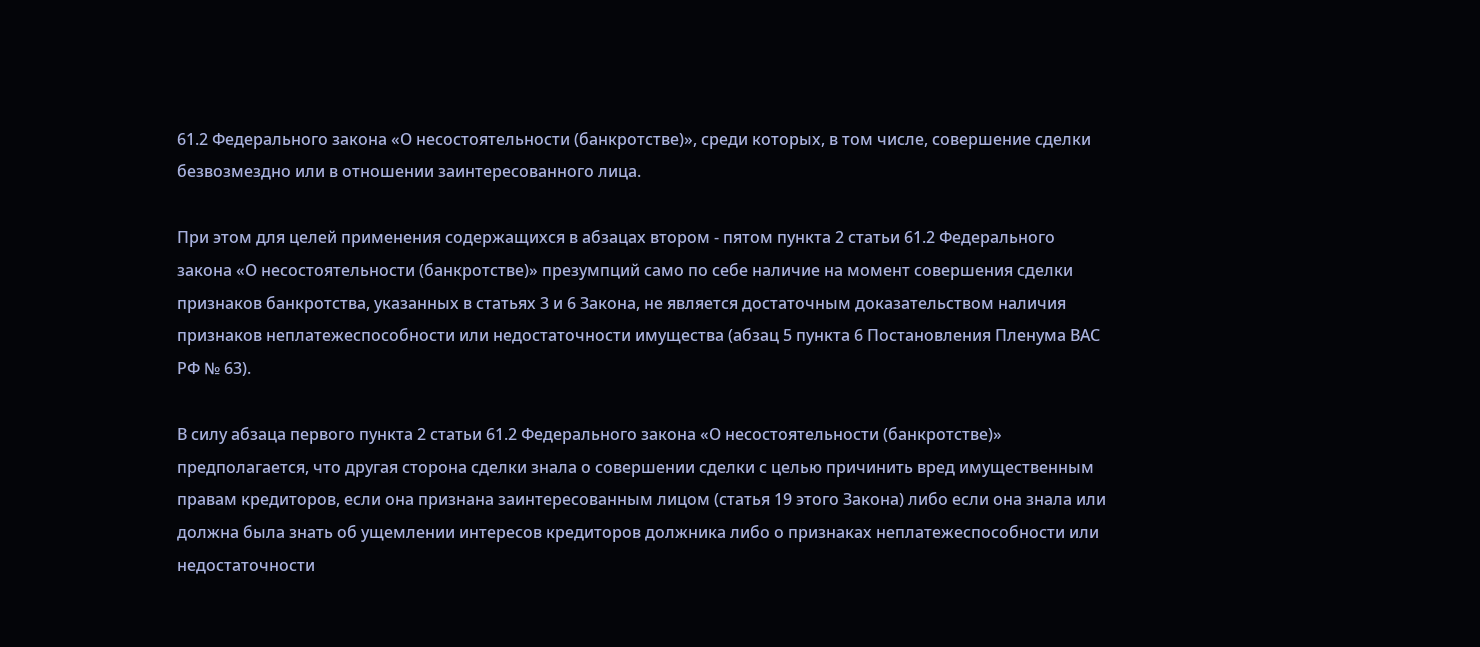61.2 Федерального закона «О несостоятельности (банкротстве)», среди которых, в том числе, совершение сделки безвозмездно или в отношении заинтересованного лица.

При этом для целей применения содержащихся в абзацах втором - пятом пункта 2 статьи 61.2 Федерального закона «О несостоятельности (банкротстве)» презумпций само по себе наличие на момент совершения сделки признаков банкротства, указанных в статьях 3 и 6 Закона, не является достаточным доказательством наличия признаков неплатежеспособности или недостаточности имущества (абзац 5 пункта 6 Постановления Пленума ВАС РФ № 63).

В силу абзаца первого пункта 2 статьи 61.2 Федерального закона «О несостоятельности (банкротстве)» предполагается, что другая сторона сделки знала о совершении сделки с целью причинить вред имущественным правам кредиторов, если она признана заинтересованным лицом (статья 19 этого Закона) либо если она знала или должна была знать об ущемлении интересов кредиторов должника либо о признаках неплатежеспособности или недостаточности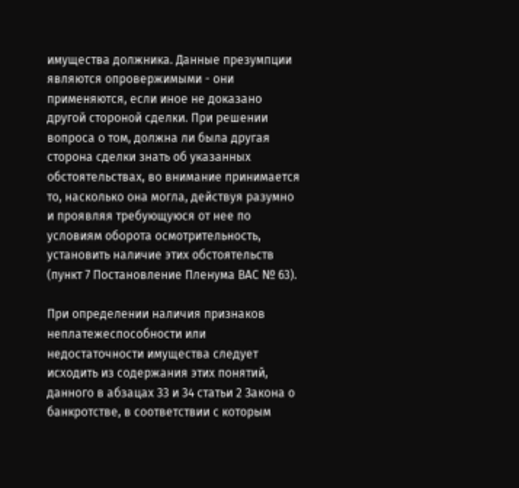имущества должника. Данные презумпции являются опровержимыми - они применяются, если иное не доказано другой стороной сделки. При решении вопроса о том, должна ли была другая сторона сделки знать об указанных обстоятельствах, во внимание принимается то, насколько она могла, действуя разумно и проявляя требующуюся от нее по условиям оборота осмотрительность, установить наличие этих обстоятельств (пункт 7 Постановление Пленума ВАС № 63).

При определении наличия признаков неплатежеспособности или недостаточности имущества следует исходить из содержания этих понятий, данного в абзацах 33 и 34 статьи 2 Закона о банкротстве, в соответствии с которым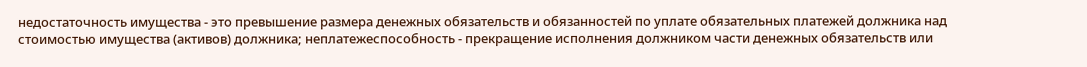недостаточность имущества - это превышение размера денежных обязательств и обязанностей по уплате обязательных платежей должника над стоимостью имущества (активов) должника; неплатежеспособность - прекращение исполнения должником части денежных обязательств или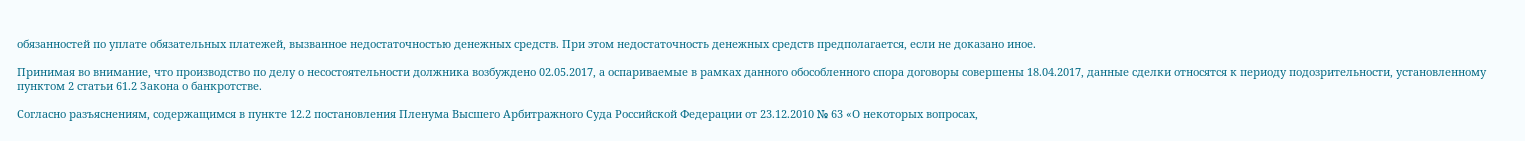обязанностей по уплате обязательных платежей, вызванное недостаточностью денежных средств. При этом недостаточность денежных средств предполагается, если не доказано иное.

Принимая во внимание, что производство по делу о несостоятельности должника возбуждено 02.05.2017, а оспариваемые в рамках данного обособленного спора договоры совершены 18.04.2017, данные сделки относятся к периоду подозрительности, установленному пунктом 2 статьи 61.2 Закона о банкротстве.

Согласно разъяснениям, содержащимся в пункте 12.2 постановления Пленума Высшего Арбитражного Суда Российской Федерации от 23.12.2010 № 63 «О некоторых вопросах,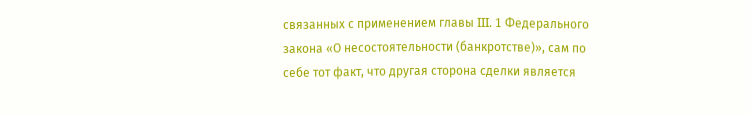связанных с применением главы III. 1 Федерального закона «О несостоятельности (банкротстве)», сам по себе тот факт, что другая сторона сделки является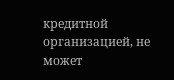кредитной организацией, не может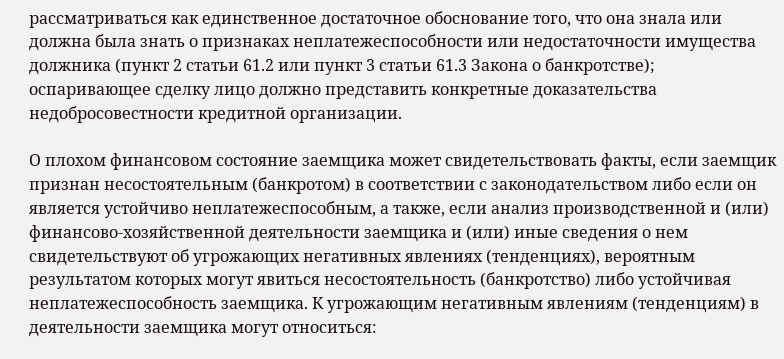рассматриваться как единственное достаточное обоснование того, что она знала или должна была знать о признаках неплатежеспособности или недостаточности имущества должника (пункт 2 статьи 61.2 или пункт 3 статьи 61.3 Закона о банкротстве); оспаривающее сделку лицо должно представить конкретные доказательства недобросовестности кредитной организации.

О плохом финансовом состояние заемщика может свидетельствовать факты, если заемщик признан несостоятельным (банкротом) в соответствии с законодательством либо если он является устойчиво неплатежеспособным, а также, если анализ производственной и (или) финансово-хозяйственной деятельности заемщика и (или) иные сведения о нем свидетельствуют об угрожающих негативных явлениях (тенденциях), вероятным результатом которых могут явиться несостоятельность (банкротство) либо устойчивая неплатежеспособность заемщика. К угрожающим негативным явлениям (тенденциям) в деятельности заемщика могут относиться: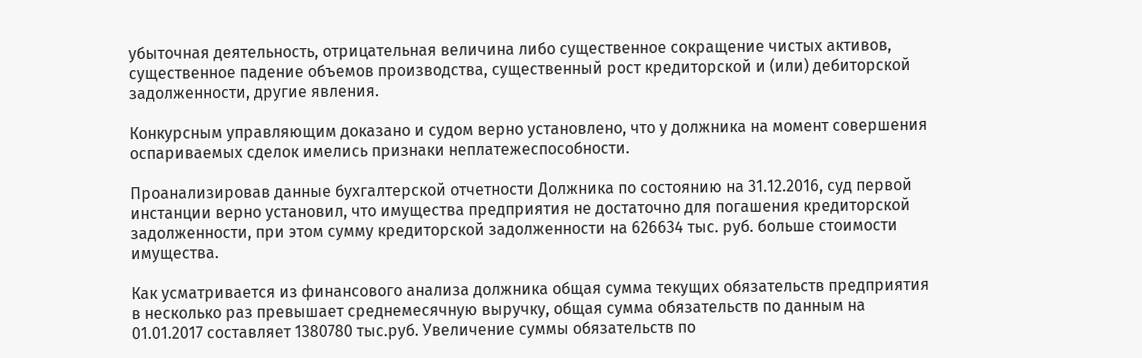убыточная деятельность, отрицательная величина либо существенное сокращение чистых активов, существенное падение объемов производства, существенный рост кредиторской и (или) дебиторской задолженности, другие явления.

Конкурсным управляющим доказано и судом верно установлено, что у должника на момент совершения оспариваемых сделок имелись признаки неплатежеспособности.

Проанализировав данные бухгалтерской отчетности Должника по состоянию на 31.12.2016, суд первой инстанции верно установил, что имущества предприятия не достаточно для погашения кредиторской задолженности, при этом сумму кредиторской задолженности на 626634 тыс. руб. больше стоимости имущества.

Как усматривается из финансового анализа должника общая сумма текущих обязательств предприятия в несколько раз превышает среднемесячную выручку, общая сумма обязательств по данным на 01.01.2017 составляет 1380780 тыс.руб. Увеличение суммы обязательств по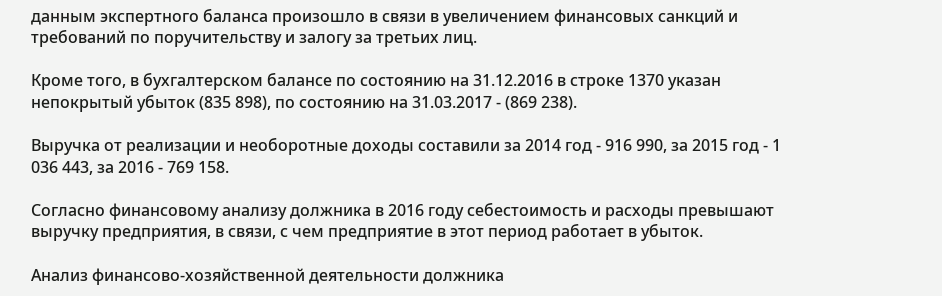данным экспертного баланса произошло в связи в увеличением финансовых санкций и требований по поручительству и залогу за третьих лиц.

Кроме того, в бухгалтерском балансе по состоянию на 31.12.2016 в строке 1370 указан непокрытый убыток (835 898), по состоянию на 31.03.2017 - (869 238).

Выручка от реализации и необоротные доходы составили за 2014 год - 916 990, за 2015 год - 1 036 443, за 2016 - 769 158.

Согласно финансовому анализу должника в 2016 году себестоимость и расходы превышают выручку предприятия, в связи, с чем предприятие в этот период работает в убыток.

Анализ финансово-хозяйственной деятельности должника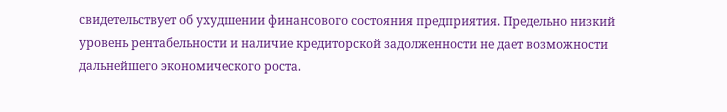свидетельствует об ухудшении финансового состояния предприятия. Предельно низкий уровень рентабельности и наличие кредиторской задолженности не дает возможности дальнейшего экономического роста.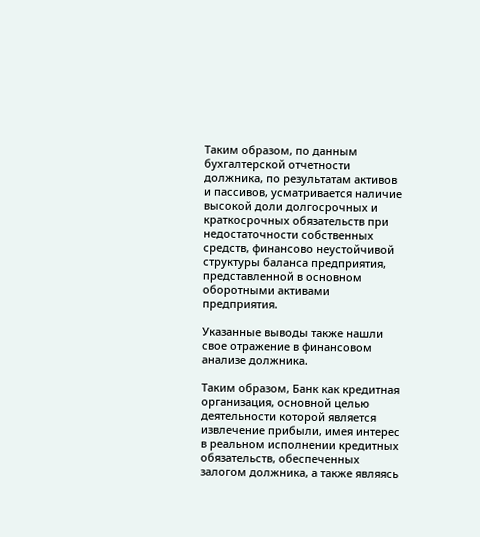Таким образом, по данным бухгалтерской отчетности должника, по результатам активов и пассивов, усматривается наличие высокой доли долгосрочных и краткосрочных обязательств при недостаточности собственных средств, финансово неустойчивой структуры баланса предприятия, представленной в основном оборотными активами предприятия.

Указанные выводы также нашли свое отражение в финансовом анализе должника.

Таким образом, Банк как кредитная организация, основной целью деятельности которой является извлечение прибыли, имея интерес в реальном исполнении кредитных обязательств, обеспеченных залогом должника, а также являясь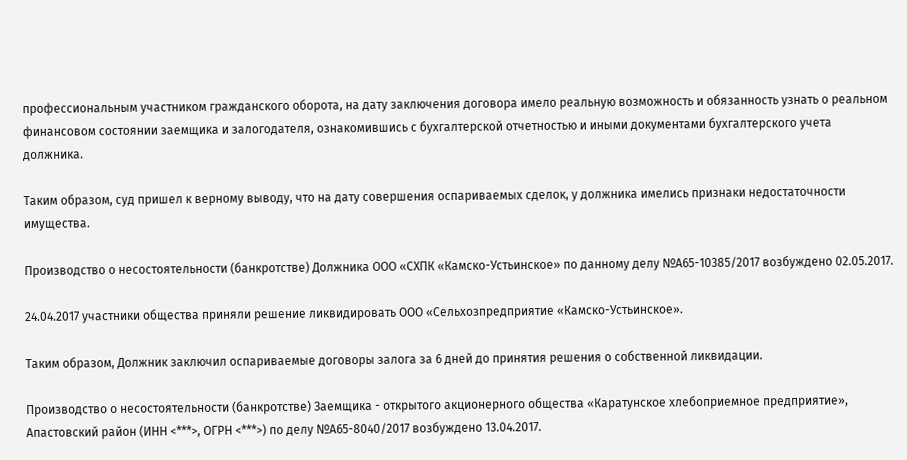профессиональным участником гражданского оборота, на дату заключения договора имело реальную возможность и обязанность узнать о реальном финансовом состоянии заемщика и залогодателя, ознакомившись с бухгалтерской отчетностью и иными документами бухгалтерского учета должника.

Таким образом, суд пришел к верному выводу, что на дату совершения оспариваемых сделок, у должника имелись признаки недостаточности имущества.

Производство о несостоятельности (банкротстве) Должника ООО «СХПК «Камско-Устьинское» по данному делу №А65-10385/2017 возбуждено 02.05.2017.

24.04.2017 участники общества приняли решение ликвидировать ООО «Сельхозпредприятие «Камско-Устьинское».

Таким образом, Должник заключил оспариваемые договоры залога за 6 дней до принятия решения о собственной ликвидации.

Производство о несостоятельности (банкротстве) Заемщика - открытого акционерного общества «Каратунское хлебоприемное предприятие», Апастовский район (ИНН <***>, ОГРН <***>) по делу №А65-8040/2017 возбуждено 13.04.2017.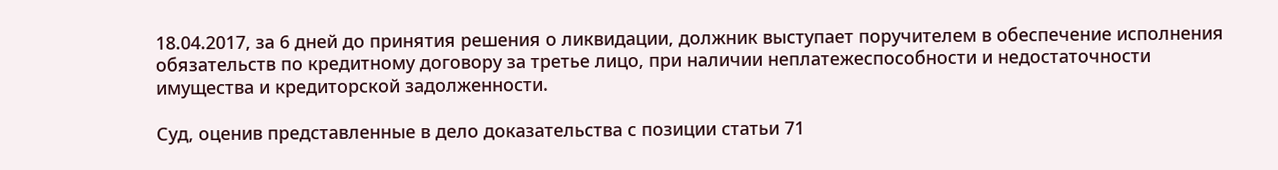18.04.2017, за 6 дней до принятия решения о ликвидации, должник выступает поручителем в обеспечение исполнения обязательств по кредитному договору за третье лицо, при наличии неплатежеспособности и недостаточности имущества и кредиторской задолженности.

Суд, оценив представленные в дело доказательства с позиции статьи 71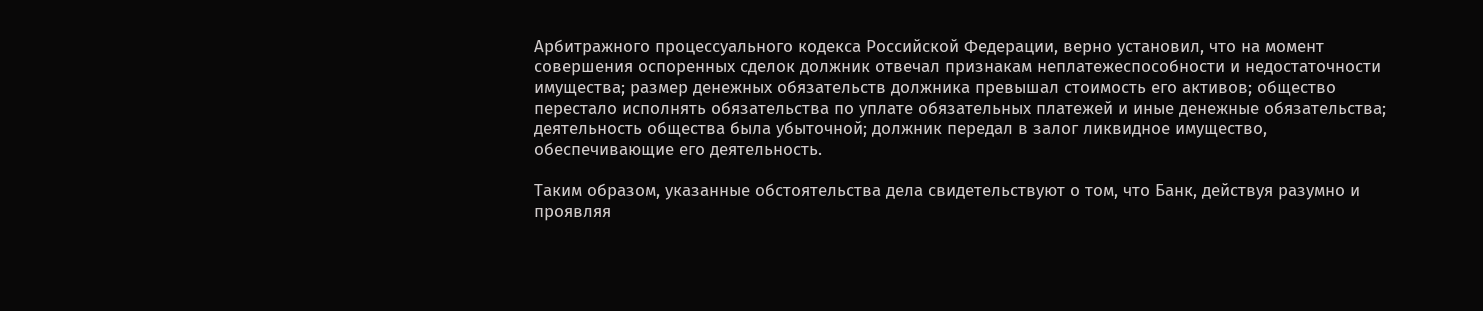Арбитражного процессуального кодекса Российской Федерации, верно установил, что на момент совершения оспоренных сделок должник отвечал признакам неплатежеспособности и недостаточности имущества; размер денежных обязательств должника превышал стоимость его активов; общество перестало исполнять обязательства по уплате обязательных платежей и иные денежные обязательства; деятельность общества была убыточной; должник передал в залог ликвидное имущество, обеспечивающие его деятельность.

Таким образом, указанные обстоятельства дела свидетельствуют о том, что Банк, действуя разумно и проявляя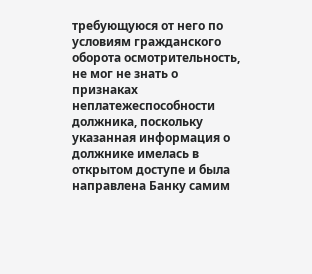требующуюся от него по условиям гражданского оборота осмотрительность, не мог не знать о признаках неплатежеспособности должника, поскольку указанная информация о должнике имелась в открытом доступе и была направлена Банку самим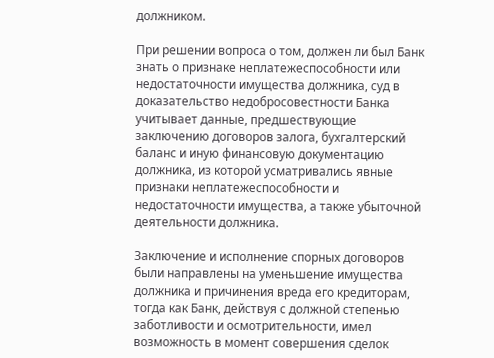должником.

При решении вопроса о том, должен ли был Банк знать о признаке неплатежеспособности или недостаточности имущества должника, суд в доказательство недобросовестности Банка учитывает данные, предшествующие заключению договоров залога, бухгалтерский баланс и иную финансовую документацию должника, из которой усматривались явные признаки неплатежеспособности и недостаточности имущества, а также убыточной деятельности должника.

Заключение и исполнение спорных договоров были направлены на уменьшение имущества должника и причинения вреда его кредиторам, тогда как Банк, действуя с должной степенью заботливости и осмотрительности, имел возможность в момент совершения сделок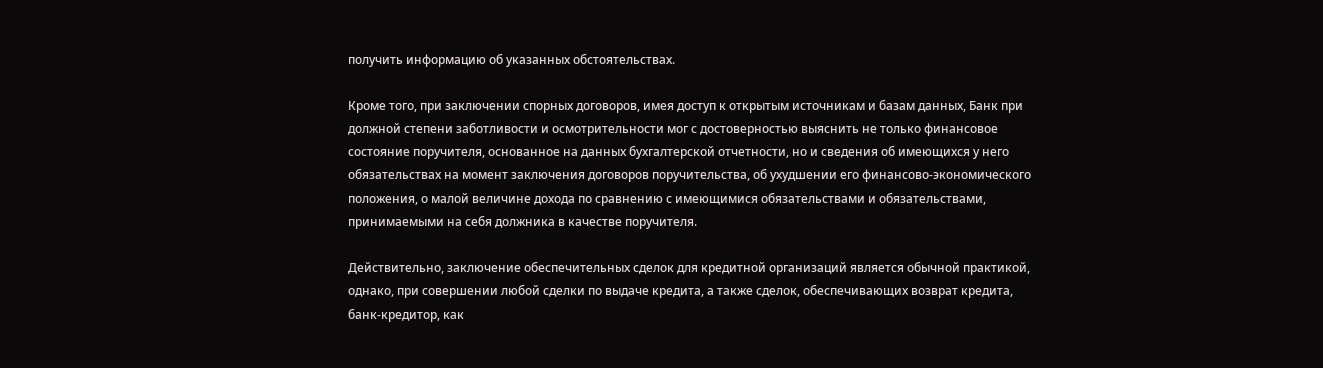получить информацию об указанных обстоятельствах.

Кроме того, при заключении спорных договоров, имея доступ к открытым источникам и базам данных, Банк при должной степени заботливости и осмотрительности мог с достоверностью выяснить не только финансовое состояние поручителя, основанное на данных бухгалтерской отчетности, но и сведения об имеющихся у него обязательствах на момент заключения договоров поручительства, об ухудшении его финансово-экономического положения, о малой величине дохода по сравнению с имеющимися обязательствами и обязательствами, принимаемыми на себя должника в качестве поручителя.

Действительно, заключение обеспечительных сделок для кредитной организаций является обычной практикой, однако, при совершении любой сделки по выдаче кредита, а также сделок, обеспечивающих возврат кредита, банк-кредитор, как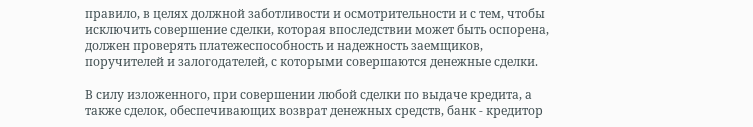правило, в целях должной заботливости и осмотрительности и с тем, чтобы исключить совершение сделки, которая впоследствии может быть оспорена, должен проверять платежеспособность и надежность заемщиков, поручителей и залогодателей, с которыми совершаются денежные сделки.

В силу изложенного, при совершении любой сделки по выдаче кредита, а также сделок, обеспечивающих возврат денежных средств, банк - кредитор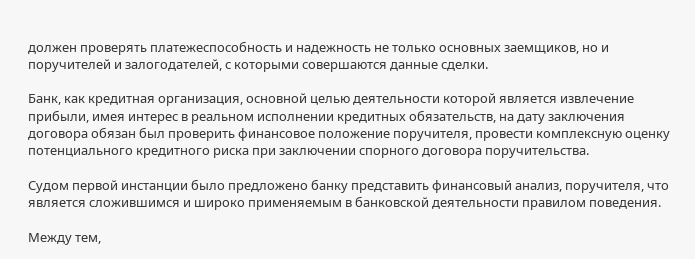должен проверять платежеспособность и надежность не только основных заемщиков, но и поручителей и залогодателей, с которыми совершаются данные сделки.

Банк, как кредитная организация, основной целью деятельности которой является извлечение прибыли, имея интерес в реальном исполнении кредитных обязательств, на дату заключения договора обязан был проверить финансовое положение поручителя, провести комплексную оценку потенциального кредитного риска при заключении спорного договора поручительства.

Судом первой инстанции было предложено банку представить финансовый анализ, поручителя, что является сложившимся и широко применяемым в банковской деятельности правилом поведения.

Между тем,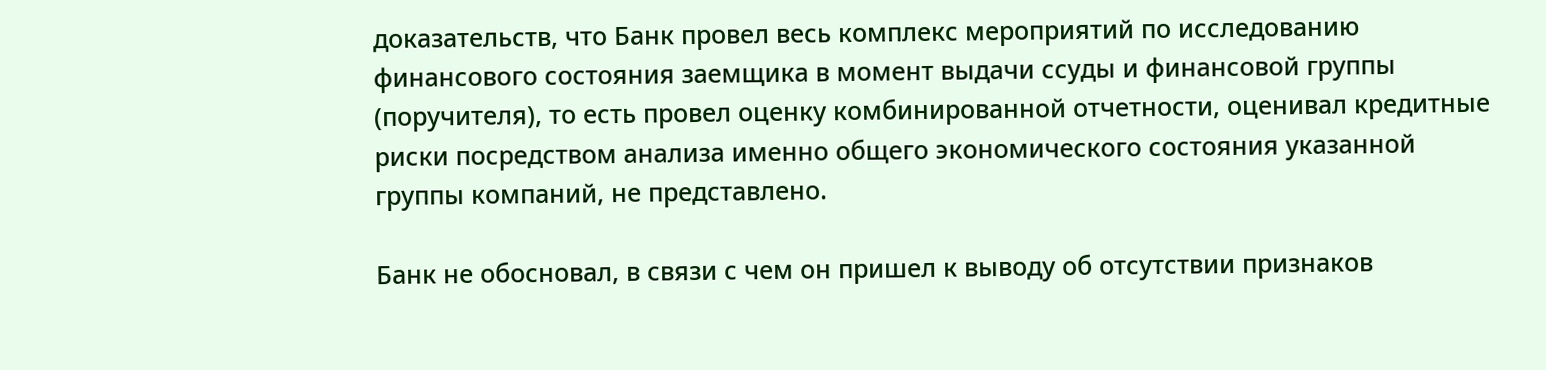доказательств, что Банк провел весь комплекс мероприятий по исследованию финансового состояния заемщика в момент выдачи ссуды и финансовой группы (поручителя), то есть провел оценку комбинированной отчетности, оценивал кредитные риски посредством анализа именно общего экономического состояния указанной группы компаний, не представлено.

Банк не обосновал, в связи с чем он пришел к выводу об отсутствии признаков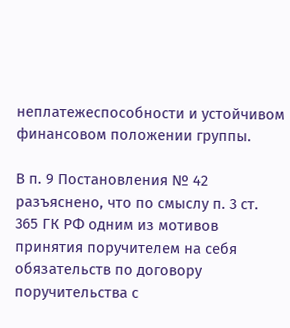неплатежеспособности и устойчивом финансовом положении группы.

В п. 9 Постановления № 42 разъяснено, что по смыслу п. 3 ст. 365 ГК РФ одним из мотивов принятия поручителем на себя обязательств по договору поручительства с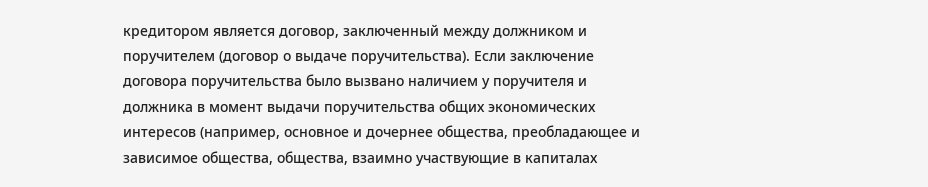кредитором является договор, заключенный между должником и поручителем (договор о выдаче поручительства). Если заключение договора поручительства было вызвано наличием у поручителя и должника в момент выдачи поручительства общих экономических интересов (например, основное и дочернее общества, преобладающее и зависимое общества, общества, взаимно участвующие в капиталах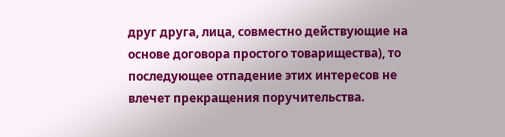друг друга, лица, совместно действующие на основе договора простого товарищества), то последующее отпадение этих интересов не влечет прекращения поручительства.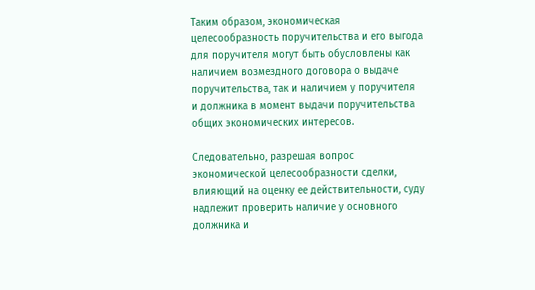Таким образом, экономическая целесообразность поручительства и его выгода для поручителя могут быть обусловлены как наличием возмездного договора о выдаче поручительства, так и наличием у поручителя и должника в момент выдачи поручительства общих экономических интересов.

Следовательно, разрешая вопрос экономической целесообразности сделки, влияющий на оценку ее действительности, суду надлежит проверить наличие у основного должника и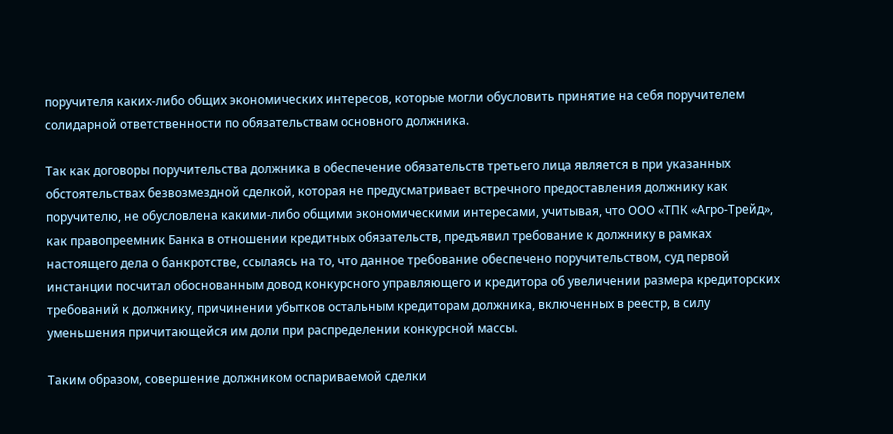поручителя каких-либо общих экономических интересов, которые могли обусловить принятие на себя поручителем солидарной ответственности по обязательствам основного должника.

Так как договоры поручительства должника в обеспечение обязательств третьего лица является в при указанных обстоятельствах безвозмездной сделкой, которая не предусматривает встречного предоставления должнику как поручителю, не обусловлена какими-либо общими экономическими интересами, учитывая, что ООО «ТПК «Агро-Трейд», как правопреемник Банка в отношении кредитных обязательств, предъявил требование к должнику в рамках настоящего дела о банкротстве, ссылаясь на то, что данное требование обеспечено поручительством, суд первой инстанции посчитал обоснованным довод конкурсного управляющего и кредитора об увеличении размера кредиторских требований к должнику, причинении убытков остальным кредиторам должника, включенных в реестр, в силу уменьшения причитающейся им доли при распределении конкурсной массы.

Таким образом, совершение должником оспариваемой сделки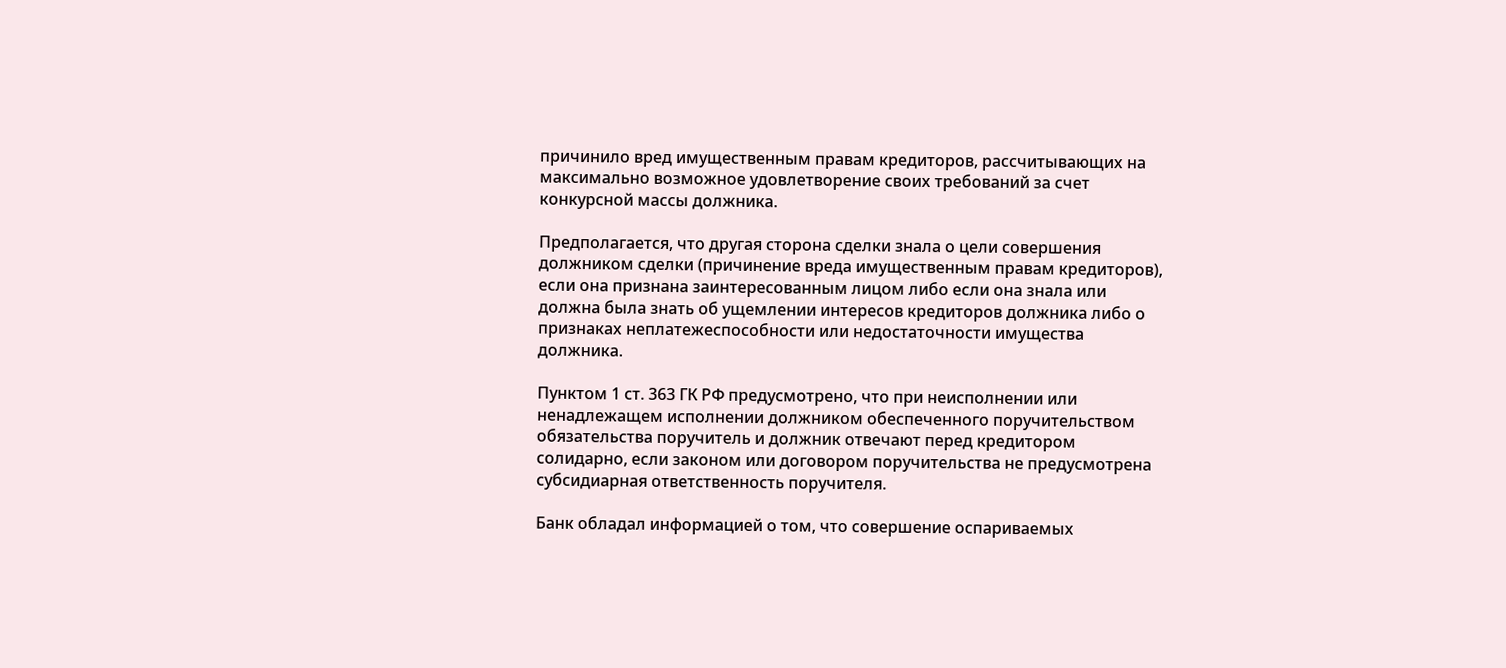причинило вред имущественным правам кредиторов, рассчитывающих на максимально возможное удовлетворение своих требований за счет конкурсной массы должника.

Предполагается, что другая сторона сделки знала о цели совершения должником сделки (причинение вреда имущественным правам кредиторов), если она признана заинтересованным лицом либо если она знала или должна была знать об ущемлении интересов кредиторов должника либо о признаках неплатежеспособности или недостаточности имущества должника.

Пунктом 1 ст. 363 ГК РФ предусмотрено, что при неисполнении или ненадлежащем исполнении должником обеспеченного поручительством обязательства поручитель и должник отвечают перед кредитором солидарно, если законом или договором поручительства не предусмотрена субсидиарная ответственность поручителя.

Банк обладал информацией о том, что совершение оспариваемых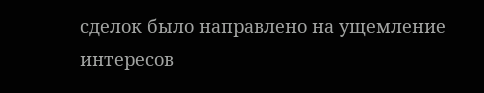сделок было направлено на ущемление интересов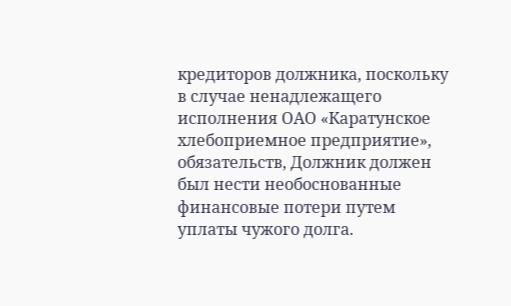кредиторов должника, поскольку в случае ненадлежащего исполнения ОАО «Каратунское хлебоприемное предприятие», обязательств, Должник должен был нести необоснованные финансовые потери путем уплаты чужого долга.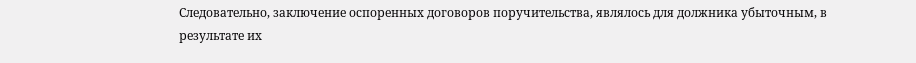Следовательно, заключение оспоренных договоров поручительства, являлось для должника убыточным, в результате их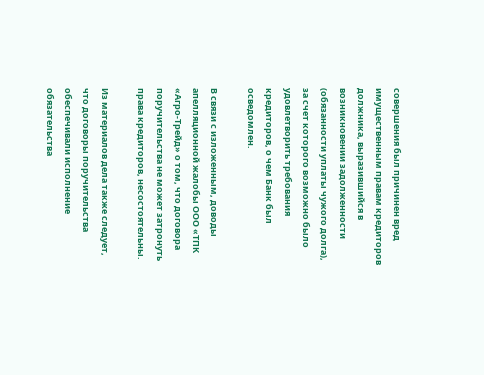совершения был причинен вред имущественным правам кредиторов должника, выразившийся в возникновении задолженности (обязанности уплаты чужого долга), за счет которого возможно было удовлетворить требования кредиторов, о чем Банк был осведомлен.

В связи с изложенным, доводы апелляционной жалобы ООО «ТПК «Агро-Трейд» о том, что договора поручительства не может затронуть права кредиторов, несостоятельны.

Из материалов дела также следует, что договоры поручительства обеспечивали исполнение обязательства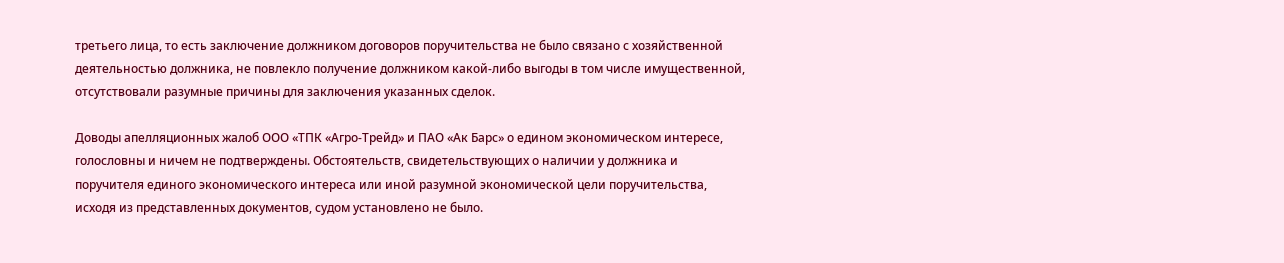третьего лица, то есть заключение должником договоров поручительства не было связано с хозяйственной деятельностью должника, не повлекло получение должником какой-либо выгоды в том числе имущественной, отсутствовали разумные причины для заключения указанных сделок.

Доводы апелляционных жалоб ООО «ТПК «Агро-Трейд» и ПАО «Ак Барс» о едином экономическом интересе, голословны и ничем не подтверждены. Обстоятельств, свидетельствующих о наличии у должника и поручителя единого экономического интереса или иной разумной экономической цели поручительства, исходя из представленных документов, судом установлено не было.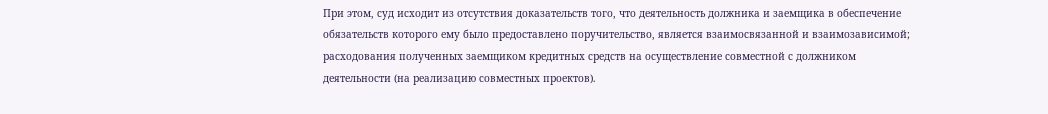При этом, суд исходит из отсутствия доказательств того, что деятельность должника и заемщика в обеспечение обязательств которого ему было предоставлено поручительство, является взаимосвязанной и взаимозависимой; расходования полученных заемщиком кредитных средств на осуществление совместной с должником деятельности (на реализацию совместных проектов).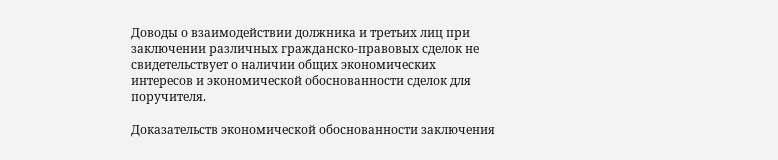Доводы о взаимодействии должника и третьих лиц при заключении различных гражданско-правовых сделок не свидетельствует о наличии общих экономических интересов и экономической обоснованности сделок для поручителя.

Доказательств экономической обоснованности заключения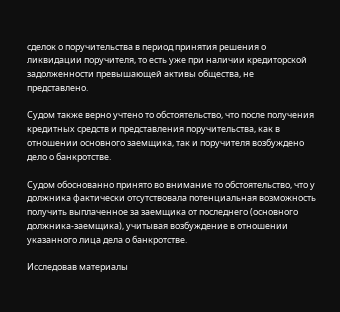сделок о поручительства в период принятия решения о ликвидации поручителя, то есть уже при наличии кредиторской задолженности превышающей активы общества, не представлено.

Судом также верно учтено то обстоятельство, что после получения кредитных средств и представления поручительства, как в отношении основного заемщика, так и поручителя возбуждено дело о банкротстве.

Судом обоснованно принято во внимание то обстоятельство, что у должника фактически отсутствовала потенциальная возможность получить выплаченное за заемщика от последнего (основного должника-заемщика), учитывая возбуждение в отношении указанного лица дела о банкротстве.

Исследовав материалы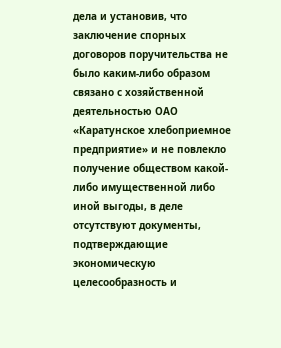дела и установив, что заключение спорных договоров поручительства не было каким-либо образом связано с хозяйственной деятельностью ОАО «Каратунское хлебоприемное предприятие» и не повлекло получение обществом какой-либо имущественной либо иной выгоды, в деле отсутствуют документы, подтверждающие экономическую целесообразность и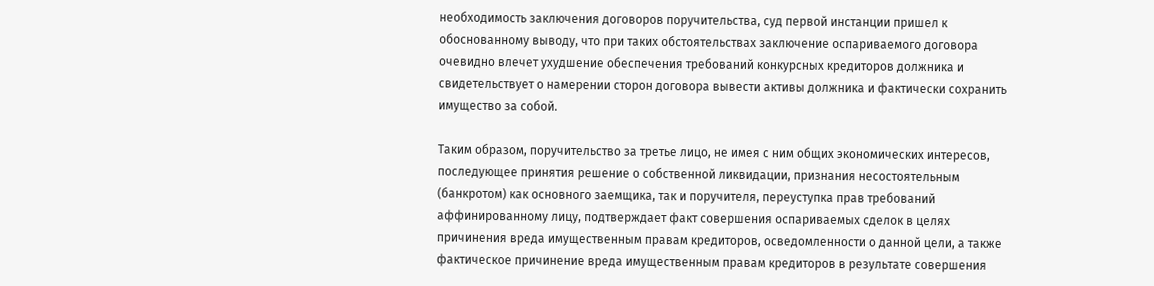необходимость заключения договоров поручительства, суд первой инстанции пришел к обоснованному выводу, что при таких обстоятельствах заключение оспариваемого договора очевидно влечет ухудшение обеспечения требований конкурсных кредиторов должника и свидетельствует о намерении сторон договора вывести активы должника и фактически сохранить имущество за собой.

Таким образом, поручительство за третье лицо, не имея с ним общих экономических интересов, последующее принятия решение о собственной ликвидации, признания несостоятельным (банкротом) как основного заемщика, так и поручителя, переуступка прав требований аффинированному лицу, подтверждает факт совершения оспариваемых сделок в целях причинения вреда имущественным правам кредиторов, осведомленности о данной цели, а также фактическое причинение вреда имущественным правам кредиторов в результате совершения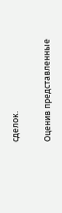сделок.

Оценив представленные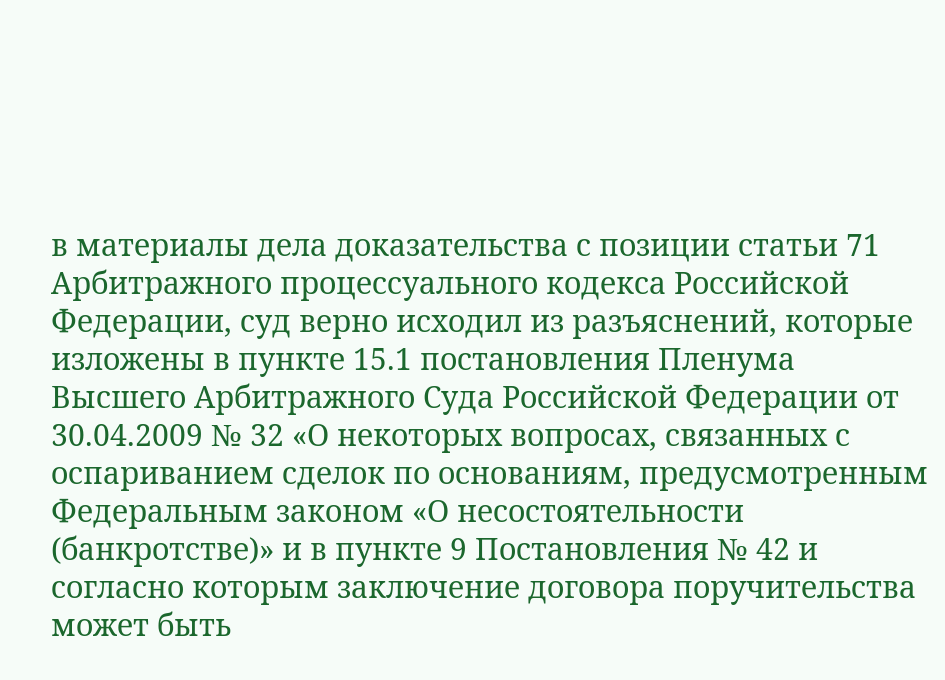в материалы дела доказательства с позиции статьи 71 Арбитражного процессуального кодекса Российской Федерации, суд верно исходил из разъяснений, которые изложены в пункте 15.1 постановления Пленума Высшего Арбитражного Суда Российской Федерации от 30.04.2009 № 32 «О некоторых вопросах, связанных с оспариванием сделок по основаниям, предусмотренным Федеральным законом «О несостоятельности (банкротстве)» и в пункте 9 Постановления № 42 и согласно которым заключение договора поручительства может быть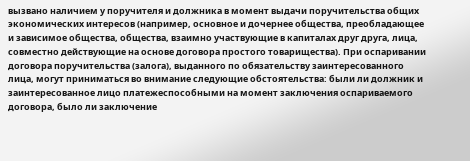вызвано наличием у поручителя и должника в момент выдачи поручительства общих экономических интересов (например, основное и дочернее общества, преобладающее и зависимое общества, общества, взаимно участвующие в капиталах друг друга, лица, совместно действующие на основе договора простого товарищества). При оспаривании договора поручительства (залога), выданного по обязательству заинтересованного лица, могут приниматься во внимание следующие обстоятельства: были ли должник и заинтересованное лицо платежеспособными на момент заключения оспариваемого договора, было ли заключение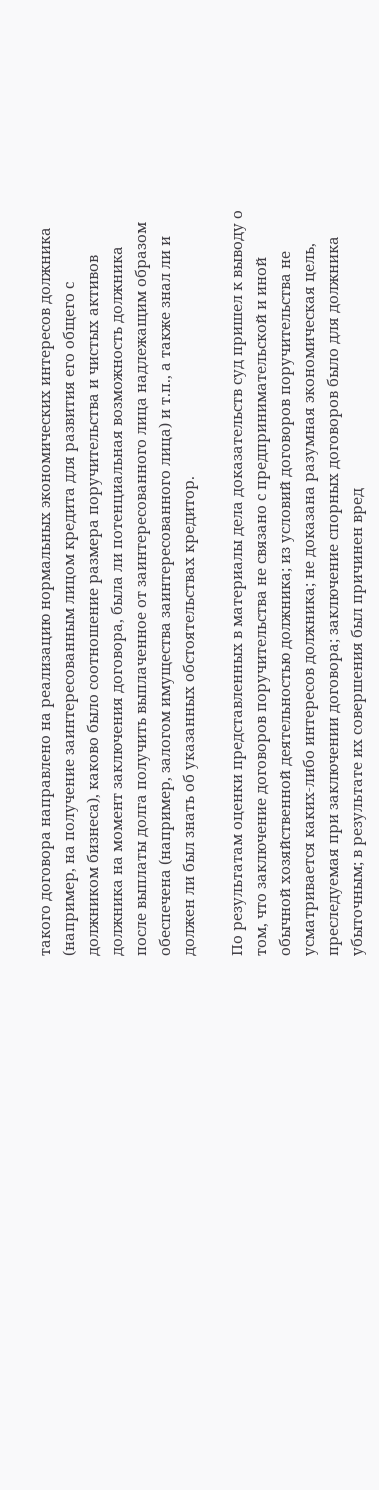такого договора направлено на реализацию нормальных экономических интересов должника (например, на получение заинтересованным лицом кредита для развития его общего с должником бизнеса), каково было соотношение размера поручительства и чистых активов должника на момент заключения договора, была ли потенциальная возможность должника после выплаты долга получить выплаченное от заинтересованного лица надлежащим образом обеспечена (например, залогом имущества заинтересованного лица) и т.п., а также знал ли и должен ли был знать об указанных обстоятельствах кредитор.

По результатам оценки представленных в материалы дела доказательств суд пришел к выводу о том, что заключение договоров поручительства не связано с предпринимательской и иной обычной хозяйственной деятельностью должника; из условий договоров поручительства не усматривается каких-либо интересов должника; не доказана разумная экономическая цель, преследуемая при заключении договора; заключение спорных договоров было для должника убыточным; в результате их совершения был причинен вред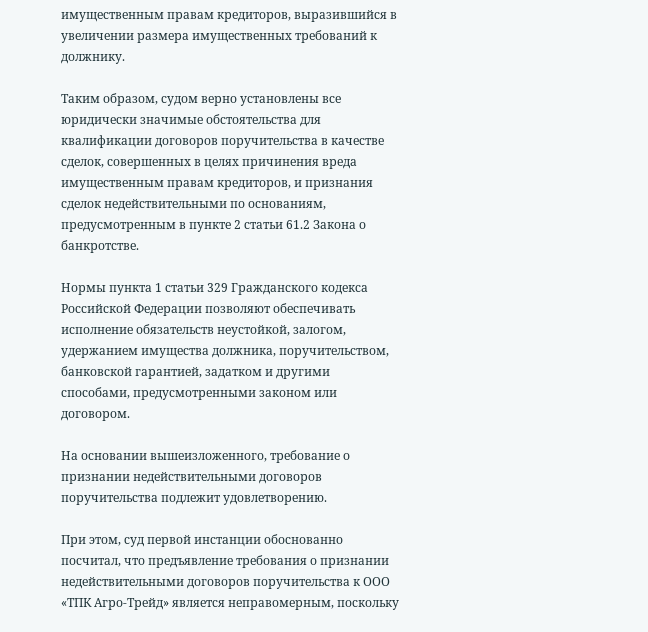имущественным правам кредиторов, выразившийся в увеличении размера имущественных требований к должнику.

Таким образом, судом верно установлены все юридически значимые обстоятельства для квалификации договоров поручительства в качестве сделок, совершенных в целях причинения вреда имущественным правам кредиторов, и признания сделок недействительными по основаниям, предусмотренным в пункте 2 статьи 61.2 Закона о банкротстве.

Нормы пункта 1 статьи 329 Гражданского кодекса Российской Федерации позволяют обеспечивать исполнение обязательств неустойкой, залогом, удержанием имущества должника, поручительством, банковской гарантией, задатком и другими способами, предусмотренными законом или договором.

На основании вышеизложенного, требование о признании недействительными договоров поручительства подлежит удовлетворению.

При этом, суд первой инстанции обоснованно посчитал, что предъявление требования о признании недействительными договоров поручительства к ООО «ТПК Агро-Трейд» является неправомерным, поскольку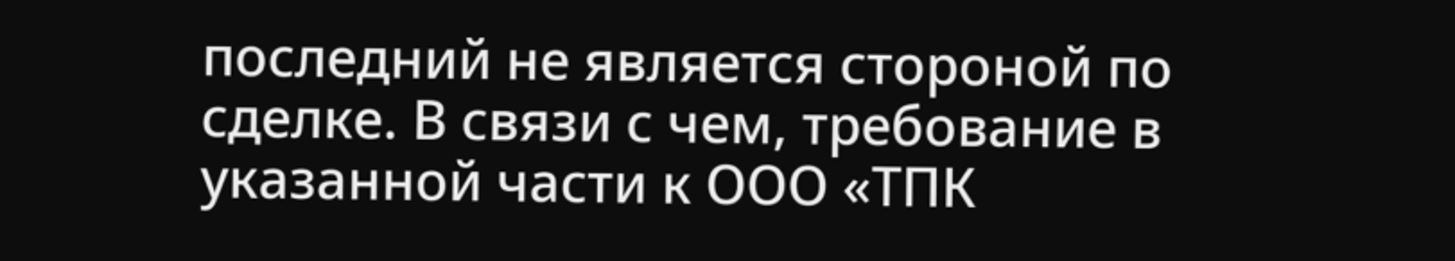последний не является стороной по сделке. В связи с чем, требование в указанной части к ООО «ТПК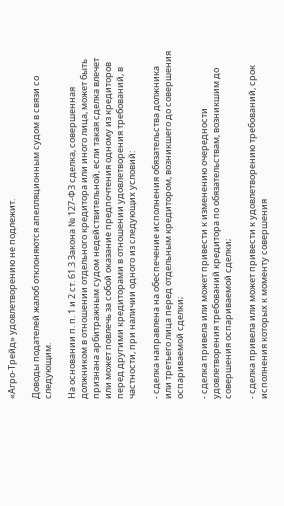«Агро-Трейд» удовлетворению не подлежит.

Доводы подателей жалоб отклоняются апелляционным судом в связи со следующим.

На основании п. п. 1 и 2 ст. 61.3 Закона № 127-ФЗ сделка, совершенная должником в отношении отдельного кредитора или иного лица, может быть признана арбитражным судом недействительной, если такая сделка влечет или может повлечь за собой оказание предпочтения одному из кредиторов перед другими кредиторами в отношении удовлетворения требований, в частности, при наличии одного из следующих условий:

- сделка направлена на обеспечение исполнения обязательства должника или третьего лица перед отдельным кредитором, возникшего до совершения оспариваемой сделки;

- сделка привела или может привести к изменению очередности удовлетворения требований кредитора по обязательствам, возникшим до совершения оспариваемой сделки;

- сделка привела или может привести к удовлетворению требований, срок исполнения которых к моменту совершения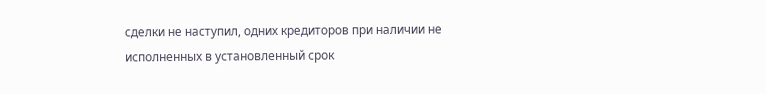сделки не наступил, одних кредиторов при наличии не исполненных в установленный срок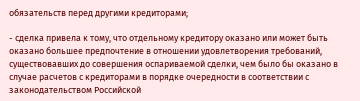обязательств перед другими кредиторами;

- сделка привела к тому, что отдельному кредитору оказано или может быть оказано большее предпочтение в отношении удовлетворения требований, существовавших до совершения оспариваемой сделки, чем было бы оказано в случае расчетов с кредиторами в порядке очередности в соответствии с законодательством Российской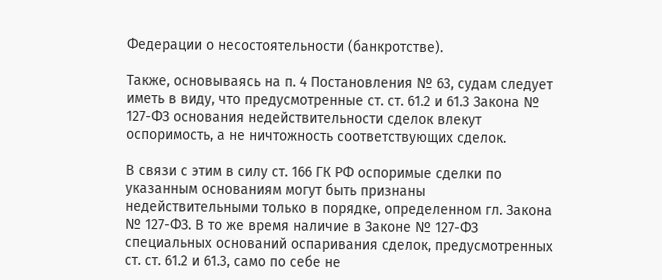Федерации о несостоятельности (банкротстве).

Также, основываясь на п. 4 Постановления № 63, судам следует иметь в виду, что предусмотренные ст. ст. 61.2 и 61.3 Закона № 127-ФЗ основания недействительности сделок влекут оспоримость, а не ничтожность соответствующих сделок.

В связи с этим в силу ст. 166 ГК РФ оспоримые сделки по указанным основаниям могут быть признаны недействительными только в порядке, определенном гл. Закона № 127-ФЗ. В то же время наличие в Законе № 127-ФЗ специальных оснований оспаривания сделок, предусмотренных ст. ст. 61.2 и 61.3, само по себе не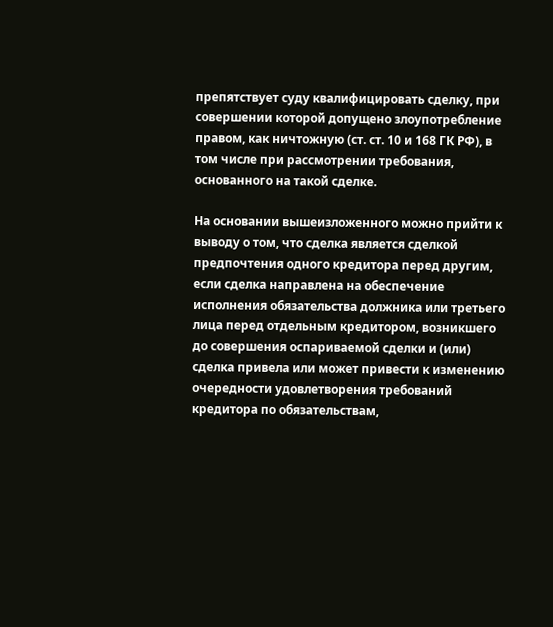препятствует суду квалифицировать сделку, при совершении которой допущено злоупотребление правом, как ничтожную (ст. ст. 10 и 168 ГК РФ), в том числе при рассмотрении требования, основанного на такой сделке.

На основании вышеизложенного можно прийти к выводу о том, что сделка является сделкой предпочтения одного кредитора перед другим, если сделка направлена на обеспечение исполнения обязательства должника или третьего лица перед отдельным кредитором, возникшего до совершения оспариваемой сделки и (или) сделка привела или может привести к изменению очередности удовлетворения требований кредитора по обязательствам,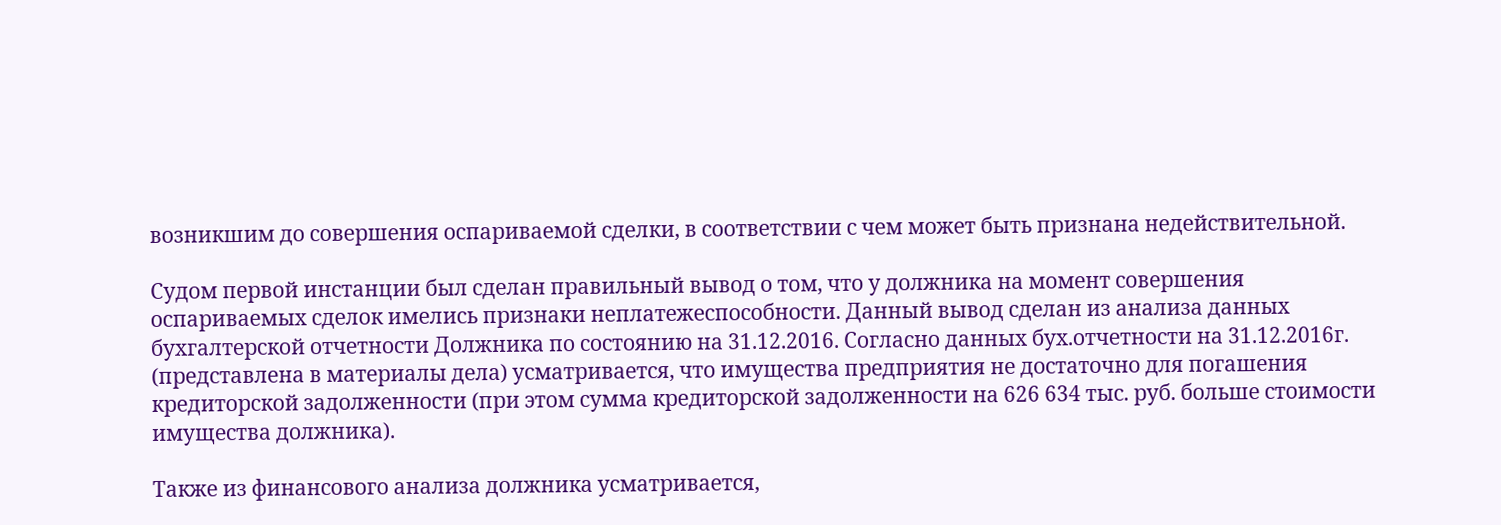возникшим до совершения оспариваемой сделки, в соответствии с чем может быть признана недействительной.

Судом первой инстанции был сделан правильный вывод о том, что у должника на момент совершения оспариваемых сделок имелись признаки неплатежеспособности. Данный вывод сделан из анализа данных бухгалтерской отчетности Должника по состоянию на 31.12.2016. Согласно данных бух.отчетности на 31.12.2016г. (представлена в материалы дела) усматривается, что имущества предприятия не достаточно для погашения кредиторской задолженности (при этом сумма кредиторской задолженности на 626 634 тыс. руб. больше стоимости имущества должника).

Также из финансового анализа должника усматривается,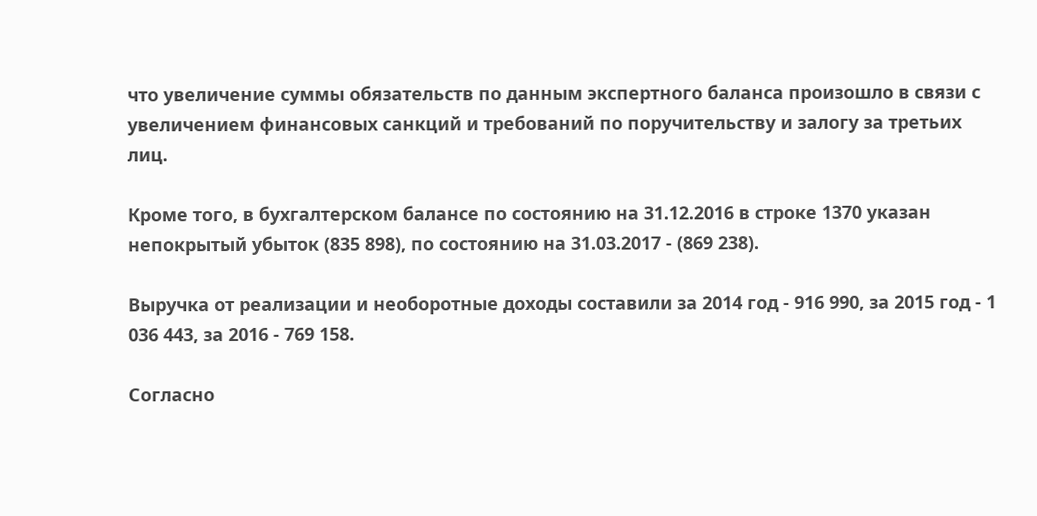что увеличение суммы обязательств по данным экспертного баланса произошло в связи с увеличением финансовых санкций и требований по поручительству и залогу за третьих лиц.

Кроме того, в бухгалтерском балансе по состоянию на 31.12.2016 в строке 1370 указан непокрытый убыток (835 898), по состоянию на 31.03.2017 - (869 238).

Выручка от реализации и необоротные доходы составили за 2014 год - 916 990, за 2015 год - 1 036 443, за 2016 - 769 158.

Согласно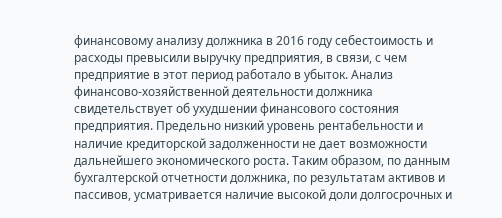финансовому анализу должника в 2016 году себестоимость и расходы превысили выручку предприятия, в связи, с чем предприятие в этот период работало в убыток. Анализ финансово-хозяйственной деятельности должника свидетельствует об ухудшении финансового состояния предприятия. Предельно низкий уровень рентабельности и наличие кредиторской задолженности не дает возможности дальнейшего экономического роста. Таким образом, по данным бухгалтерской отчетности должника, по результатам активов и пассивов, усматривается наличие высокой доли долгосрочных и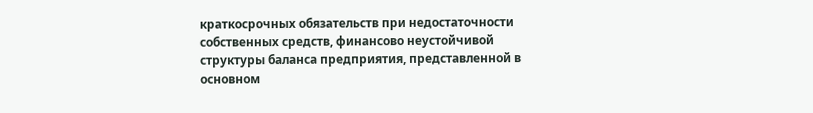краткосрочных обязательств при недостаточности собственных средств, финансово неустойчивой структуры баланса предприятия, представленной в основном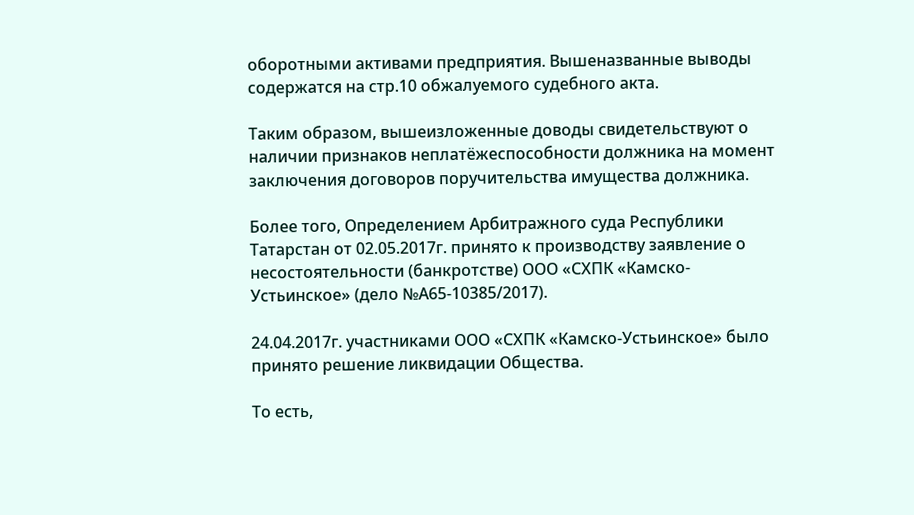оборотными активами предприятия. Вышеназванные выводы содержатся на стр.10 обжалуемого судебного акта.

Таким образом, вышеизложенные доводы свидетельствуют о наличии признаков неплатёжеспособности должника на момент заключения договоров поручительства имущества должника.

Более того, Определением Арбитражного суда Республики Татарстан от 02.05.2017г. принято к производству заявление о несостоятельности (банкротстве) ООО «СХПК «Камско-Устьинское» (дело №А65-10385/2017).

24.04.2017г. участниками ООО «СХПК «Камско-Устьинское» было принято решение ликвидации Общества.

То есть,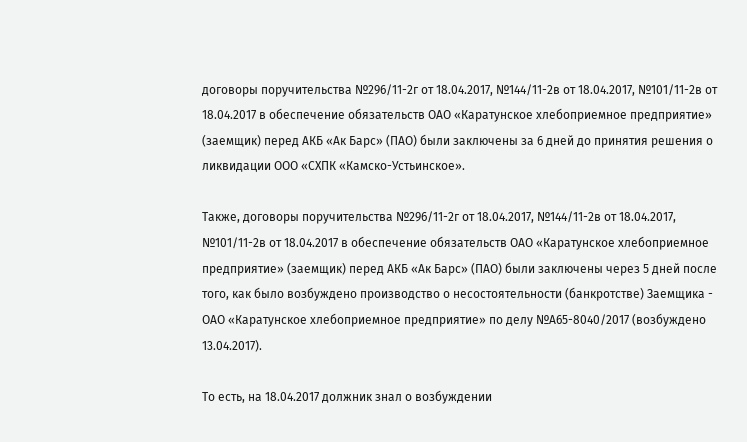договоры поручительства №296/11-2г от 18.04.2017, №144/11-2в от 18.04.2017, №101/11-2в от 18.04.2017 в обеспечение обязательств ОАО «Каратунское хлебоприемное предприятие» (заемщик) перед АКБ «Ак Барс» (ПАО) были заключены за 6 дней до принятия решения о ликвидации ООО «СХПК «Камско-Устьинское».

Также, договоры поручительства №296/11-2г от 18.04.2017, №144/11-2в от 18.04.2017, №101/11-2в от 18.04.2017 в обеспечение обязательств ОАО «Каратунское хлебоприемное предприятие» (заемщик) перед АКБ «Ак Барс» (ПАО) были заключены через 5 дней после того, как было возбуждено производство о несостоятельности (банкротстве) Заемщика - ОАО «Каратунское хлебоприемное предприятие» по делу №А65-8040/2017 (возбуждено 13.04.2017).

То есть, на 18.04.2017 должник знал о возбуждении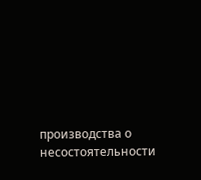производства о несостоятельности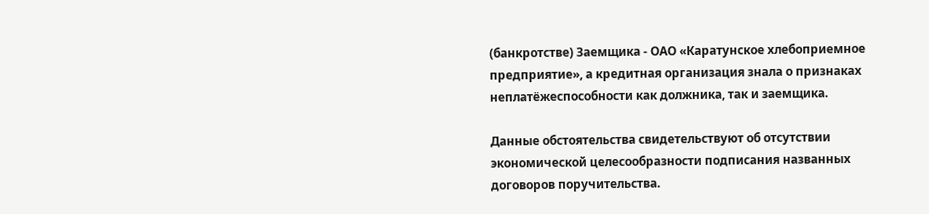(банкротстве) Заемщика - ОАО «Каратунское хлебоприемное предприятие», а кредитная организация знала о признаках неплатёжеспособности как должника, так и заемщика.

Данные обстоятельства свидетельствуют об отсутствии экономической целесообразности подписания названных договоров поручительства.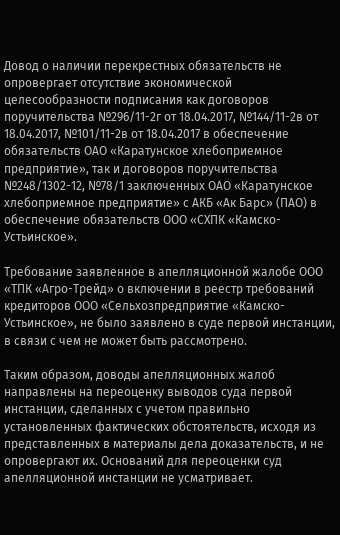Довод о наличии перекрестных обязательств не опровергает отсутствие экономической целесообразности подписания как договоров поручительства №296/11-2г от 18.04.2017, №144/11-2в от 18.04.2017, №101/11-2в от 18.04.2017 в обеспечение обязательств ОАО «Каратунское хлебоприемное предприятие», так и договоров поручительства №248/1302-12, №78/1 заключенных ОАО «Каратунское хлебоприемное предприятие» с АКБ «Ак Барс» (ПАО) в обеспечение обязательств ООО «СХПК «Камско-Устьинское».

Требование заявленное в апелляционной жалобе ООО «ТПК «Агро-Трейд» о включении в реестр требований кредиторов ООО «Сельхозпредприятие «Камско-Устьинское», не было заявлено в суде первой инстанции, в связи с чем не может быть рассмотрено.

Таким образом, доводы апелляционных жалоб направлены на переоценку выводов суда первой инстанции, сделанных с учетом правильно установленных фактических обстоятельств, исходя из представленных в материалы дела доказательств, и не опровергают их. Оснований для переоценки суд апелляционной инстанции не усматривает.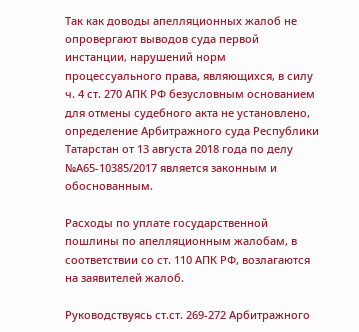Так как доводы апелляционных жалоб не опровергают выводов суда первой инстанции, нарушений норм процессуального права, являющихся, в силу ч. 4 ст. 270 АПК РФ безусловным основанием для отмены судебного акта не установлено, определение Арбитражного суда Республики Татарстан от 13 августа 2018 года по делу №А65-10385/2017 является законным и обоснованным.

Расходы по уплате государственной пошлины по апелляционным жалобам, в соответствии со ст. 110 АПК РФ, возлагаются на заявителей жалоб.

Руководствуясь ст.ст. 269-272 Арбитражного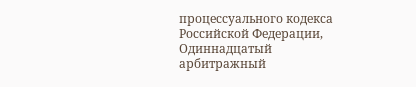процессуального кодекса Российской Федерации, Одиннадцатый арбитражный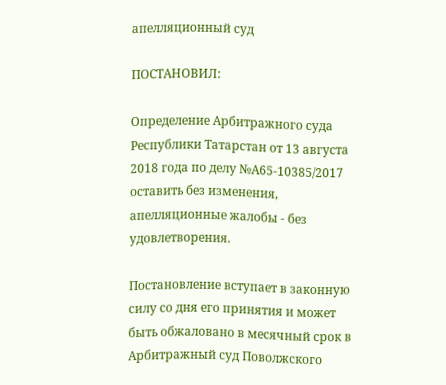апелляционный суд

ПОСТАНОВИЛ:

Определение Арбитражного суда Республики Татарстан от 13 августа 2018 года по делу №А65-10385/2017 оставить без изменения, апелляционные жалобы - без удовлетворения.

Постановление вступает в законную силу со дня его принятия и может быть обжаловано в месячный срок в Арбитражный суд Поволжского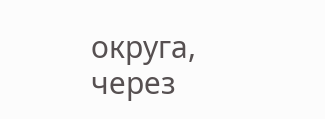округа, через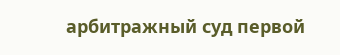арбитражный суд первой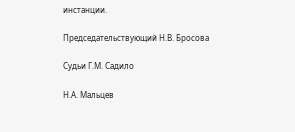инстанции.

Председательствующий Н.В. Бросова

Судьи Г.М. Садило

Н.А. Мальцев